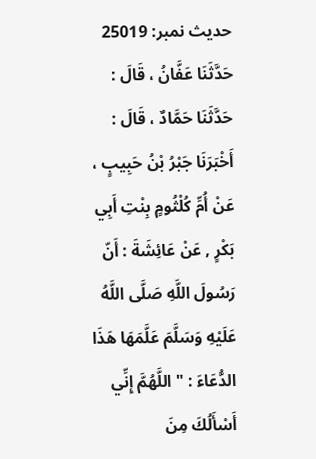حدیث نمبر: 25019
حَدَّثَنَا عَفَّانُ ، قَالَ : حَدَّثَنَا حَمَّادٌ ، قَالَ : أَخْبَرَنَا جَبْرُ بْنُ حَبِيبٍ ، عَنْ أُمِّ كُلْثُومٍ بِنْتِ أَبِي بَكْرٍ , عَنْ عَائِشَةَ : أَنّ رَسُولَ اللَّهِ صَلَّى اللَّهُ عَلَيْهِ وَسَلَّمَ عَلَّمَهَا هَذَا الدُّعَاءَ : " اللَّهُمَّ إِنِّي أَسْأَلُكَ مِنَ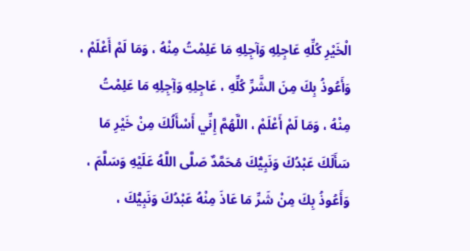الْخَيْرِ كُلِّهِ عَاجِلِهِ وَآجِلِهِ مَا عَلِمْتُ مِنْهُ ، وَمَا لَمْ أَعْلَمْ ، وَأَعُوذُ بِكَ مِنَ الشَّرِّ كُلِّهِ ، عَاجِلِهِ وَآِجِلِهِ مَا عَلِمْتُ مِنْهُ ، وَمَا لَمْ أَعْلَمْ ، اللَّهُمَّ إِنِّي أَسْأَلُكَ مِنْ خَيْرِ مَا سَأَلَكَ عَبْدُكَ وَنَبِيُّكَ مُحَمَّدٌ صَلَّى اللَّهُ عَلَيْهِ وَسَلَّمَ ، وَأَعُوذُ بِكَ مِنْ شَرِّ مَا عَاذَ مِنْهُ عَبْدُكَ وَنَبِيُّكَ ،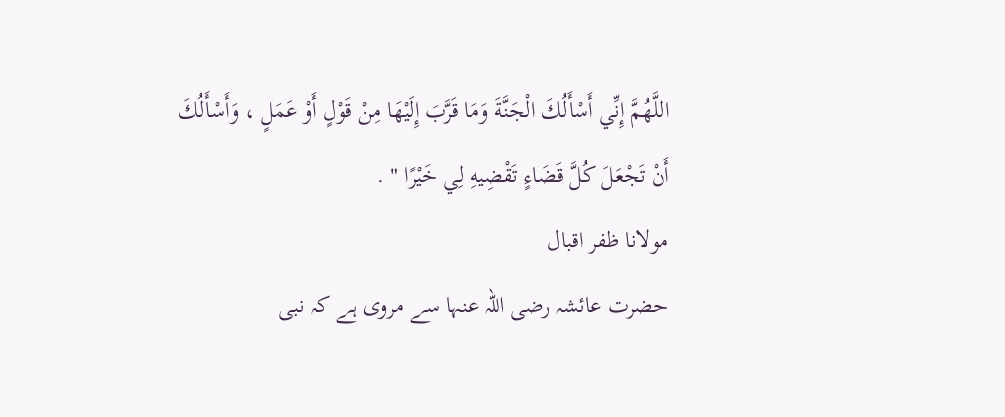اللَّهُمَّ إِنِّي أَسْأَلُكَ الْجَنَّةَ وَمَا قَرَّبَ إِلَيْهَا مِنْ قَوْلٍ أَوْ عَمَلٍ ، وَأَسْأَلُكَ أَنْ تَجْعَلَ كُلَّ قَضَاءٍ تَقْضِيهِ لِي خَيْرًا " .
مولانا ظفر اقبال
حضرت عائشہ رضی اللہ عنہا سے مروی ہے کہ نبی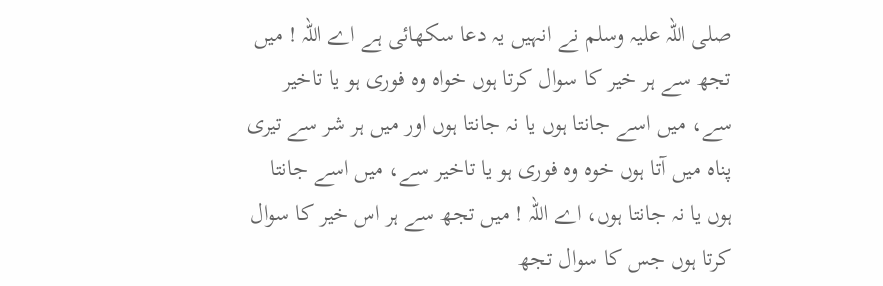صلی اللہ علیہ وسلم نے انہیں یہ دعا سکھائی ہے اے اللہ ! میں تجھ سے ہر خیر کا سوال کرتا ہوں خواہ وہ فوری ہو یا تاخیر سے، میں اسے جانتا ہوں یا نہ جانتا ہوں اور میں ہر شر سے تیری پناہ میں آتا ہوں خوہ وہ فوری ہو یا تاخیر سے، میں اسے جانتا ہوں یا نہ جانتا ہوں، اے اللہ ! میں تجھ سے ہر اس خیر کا سوال کرتا ہوں جس کا سوال تجھ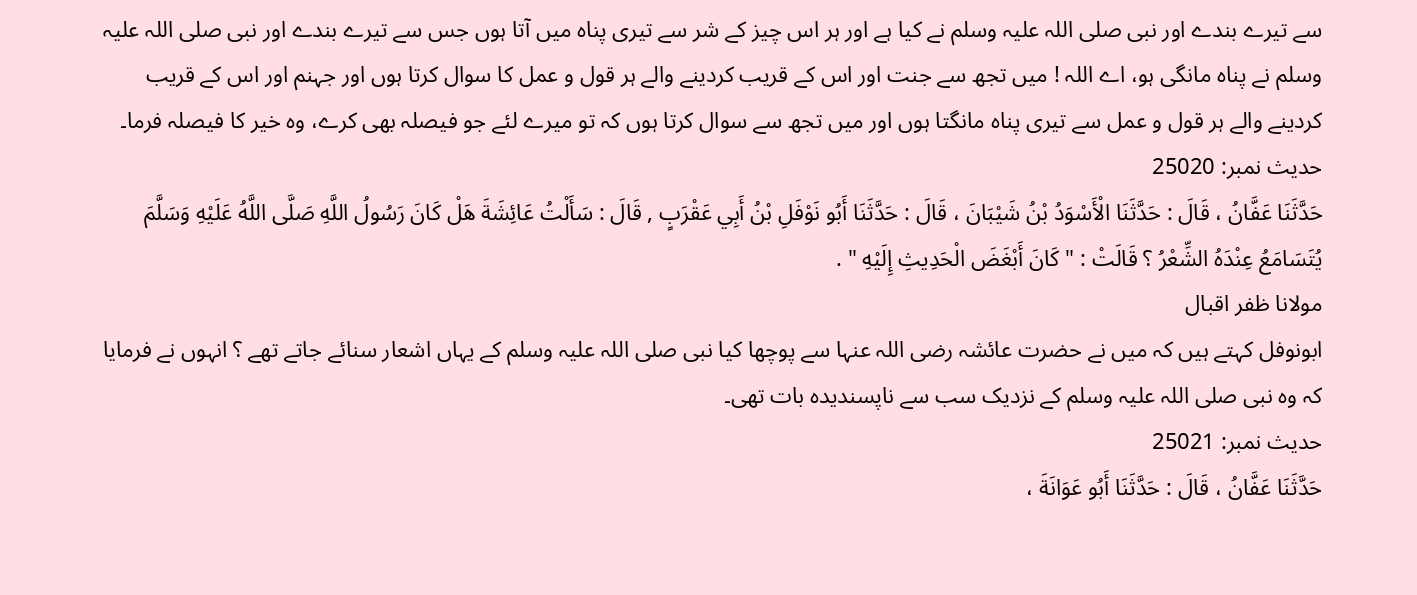سے تیرے بندے اور نبی صلی اللہ علیہ وسلم نے کیا ہے اور ہر اس چیز کے شر سے تیری پناہ میں آتا ہوں جس سے تیرے بندے اور نبی صلی اللہ علیہ وسلم نے پناہ مانگی ہو، اے اللہ ! میں تجھ سے جنت اور اس کے قریب کردینے والے ہر قول و عمل کا سوال کرتا ہوں اور جہنم اور اس کے قریب کردینے والے ہر قول و عمل سے تیری پناہ مانگتا ہوں اور میں تجھ سے سوال کرتا ہوں کہ تو میرے لئے جو فیصلہ بھی کرے، وہ خیر کا فیصلہ فرما۔
حدیث نمبر: 25020
حَدَّثَنَا عَفَّانُ ، قَالَ : حَدَّثَنَا الْأَسْوَدُ بْنُ شَيْبَانَ ، قَالَ : حَدَّثَنَا أَبُو نَوْفَلِ بْنُ أَبِي عَقْرَبٍ , قَالَ : سَأَلْتُ عَائِشَةَ هَلْ كَانَ رَسُولُ اللَّهِ صَلَّى اللَّهُ عَلَيْهِ وَسَلَّمَ يُتَسَامَعُ عِنْدَهُ الشِّعْرُ ؟ قَالَتْ : " كَانَ أَبْغَضَ الْحَدِيثِ إِلَيْهِ " .
مولانا ظفر اقبال
ابونوفل کہتے ہیں کہ میں نے حضرت عائشہ رضی اللہ عنہا سے پوچھا کیا نبی صلی اللہ علیہ وسلم کے یہاں اشعار سنائے جاتے تھے ؟ انہوں نے فرمایا کہ وہ نبی صلی اللہ علیہ وسلم کے نزدیک سب سے ناپسندیدہ بات تھی۔
حدیث نمبر: 25021
حَدَّثَنَا عَفَّانُ ، قَالَ : حَدَّثَنَا أَبُو عَوَانَةَ ،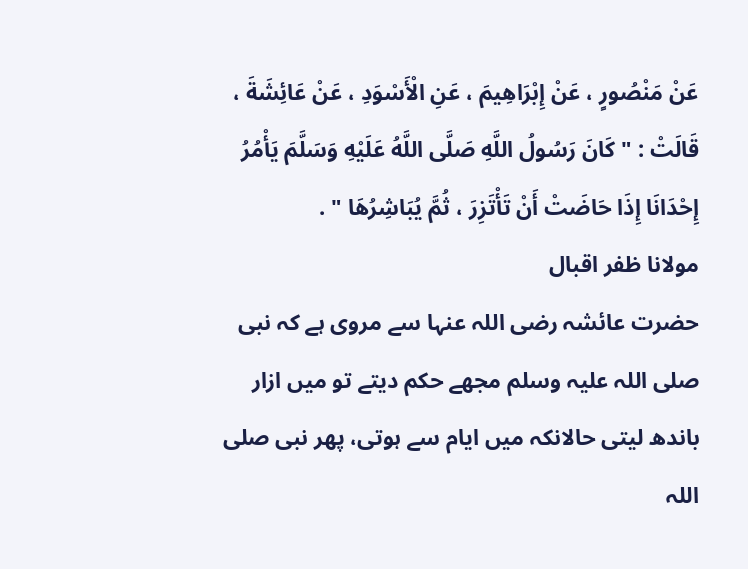عَنْ مَنْصُورٍ ، عَنْ إِبْرَاهِيمَ ، عَنِ الْأَسْوَدِ ، عَنْ عَائِشَةَ ، قَالَتْ : " كَانَ رَسُولُ اللَّهِ صَلَّى اللَّهُ عَلَيْهِ وَسَلَّمَ يَأْمُرُ إِحْدَانَا إِذَا حَاضَتْ أَنْ تَأْتَزِرَ ، ثُمَّ يُبَاشِرُهَا " .
مولانا ظفر اقبال
حضرت عائشہ رضی اللہ عنہا سے مروی ہے کہ نبی صلی اللہ علیہ وسلم مجھے حکم دیتے تو میں ازار باندھ لیتی حالانکہ میں ایام سے ہوتی، پھر نبی صلی اللہ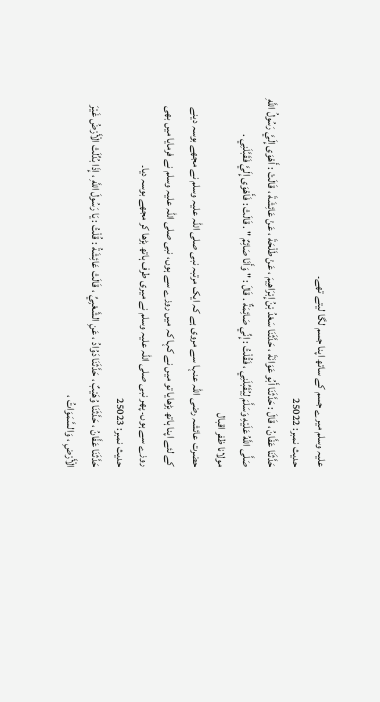علیہ وسلم میرے جسم کے ساتھ اپنا جسم لگا لیتے تھے۔
حدیث نمبر: 25022
حَدَّثَنَا عَفَّانُ ، قَالَ : حَدَّثَنَا أَبُو عَوَانَةَ ، حَدَّثَنَا سَعْدُ بْنُ إِبْرَاهِيمَ ، عَنْ طَلْحَةَ ، عَنْ عَائِشَةَ ، قَالَتْ : أَهْوَى إِلَيَّ رَسُولُ اللَّهِ صَلَّى اللَّهُ عَلَيْهِ وَسَلَّمَ لِيُقَبِّلَنِي ، فَقُلْتُ : إِنِّي صَائِمَةٌ . قَالَ : " وَأَنَا صَائِمٌ " . قَالَتْ : فَأَهْوَى إِلَيَّ فَقَبَّلَنِي .
مولانا ظفر اقبال
حضرت عائشہ رضی اللہ عنہا سے مروی ہے کہ ایک مرتبہ نبی صلی اللہ علیہ وسلم نے مجھے بوسہ دینے کے لئے اپنا ہاتھ بڑھایا تو میں نے کہا کہ میں روزے سے ہوں، نبی صلی اللہ علیہ وسلم نے فرمایا میں بھی روزے سے ہوں۔ پھر نبی صلی اللہ علیہ وسلم نے میری طرف ہاتھ بڑھا کر مجھے بوسہ دیا۔
حدیث نمبر: 25023
حَدَّثَنَا عَفَّانُ ، حَدَّثَنَا وُهَيْبٌ ، حَدَّثَنَا دَوُادُ ، عَنِ الشَّعْبِيِّ ، قَالَتْ عَائِشَةُ : قُلْتُ : يَا رَسُولَ اللَّهِ ، إِذَا بُدِّلَتْ الْأَرْضُ غَيْرَ الْأَرْضِ ، وَالسَّمَوَاتُ ،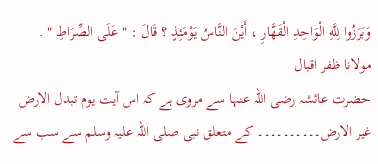وَبَرَزُوا لِلَّهِ الْوَاحِدِ الْقَهَّارِ ، أَيْنَ النَّاسُ يَوْمَئِذٍ ؟ قَالَ : " عَلَى الصِّرَاطِ " .
مولانا ظفر اقبال
حضرت عائشہ رضی اللہ عنہا سے مروی ہے کہ اس آیت یوم تبدل الارض غیر الارض۔۔۔۔۔۔۔۔۔۔ کے متعلق نبی صلی اللہ علیہ وسلم سے سب سے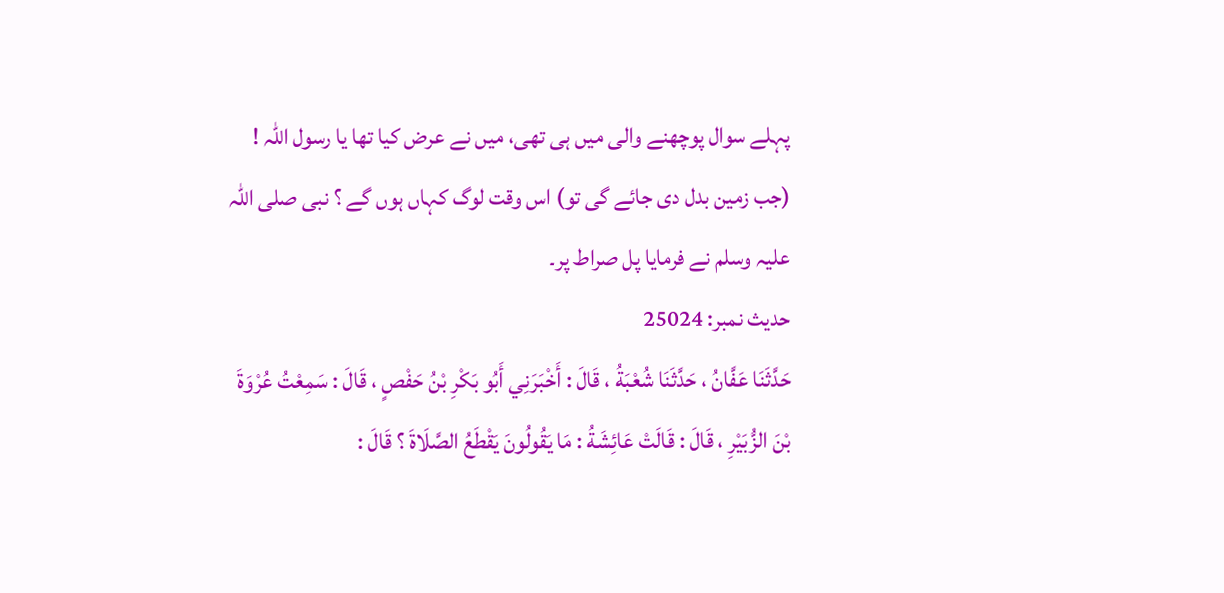پہلے سوال پوچھنے والی میں ہی تھی، میں نے عرض کیا تھا یا رسول اللہ ! (جب زمین بدل دی جائے گی تو) اس وقت لوگ کہاں ہوں گے ؟ نبی صلی اللہ علیہ وسلم نے فرمایا پل صراط پر۔
حدیث نمبر: 25024
حَدَّثَنَا عَفَّانُ ، حَدَّثَنَا شُعْبَةُ ، قَالَ : أَخْبَرَنِي أَبُو بَكْرِ بْنُ حَفْصٍ ، قَالَ : سَمِعْتُ عُرْوَةَ بْنَ الزُّبَيْرِ ، قَالَ : قَالَتْ عَائِشَةُ : مَا يَقُولُونَ يَقْطَعُ الصَّلَاةَ ؟ قَالَ :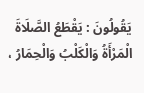يَقُولُونَ : يَقْطَعُ الصَّلَاةَ الْمَرْأَةُ وَالْكَلْبُ وَالْحِمَارُ ،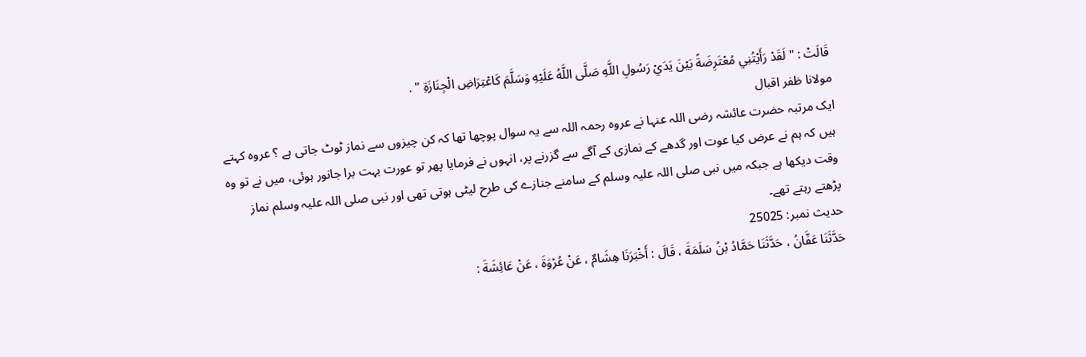قَالَتْ : " لَقَدْ رَأَيْتُنِي مُعْتَرِضَةً بَيْنَ يَدَيْ رَسُولِ اللَّهِ صَلَّى اللَّهُ عَلَيْهِ وَسَلَّمَ كَاعْتِرَاضِ الْجِنَازَةِ " .
مولانا ظفر اقبال
ایک مرتبہ حضرت عائشہ رضی اللہ عنہا نے عروہ رحمہ اللہ سے یہ سوال پوچھا تھا کہ کن چیزوں سے نماز ٹوٹ جاتی ہے ؟ عروہ کہتے ہیں کہ ہم نے عرض کیا عوت اور گدھے کے نمازی کے آگے سے گزرنے پر، انہوں نے فرمایا پھر تو عورت بہت برا جانور ہوئی، میں نے تو وہ وقت دیکھا ہے جبکہ میں نبی صلی اللہ علیہ وسلم کے سامنے جنازے کی طرح لیٹی ہوتی تھی اور نبی صلی اللہ علیہ وسلم نماز پڑھتے رہتے تھے۔
حدیث نمبر: 25025
حَدَّثَنَا عَفَّانُ ، حَدَّثَنَا حَمَّادُ بْنُ سَلَمَةَ ، قَالَ : أَخْبَرَنَا هِشَامٌ ، عَنْ عُرْوَةَ ، عَنْ عَائِشَةَ :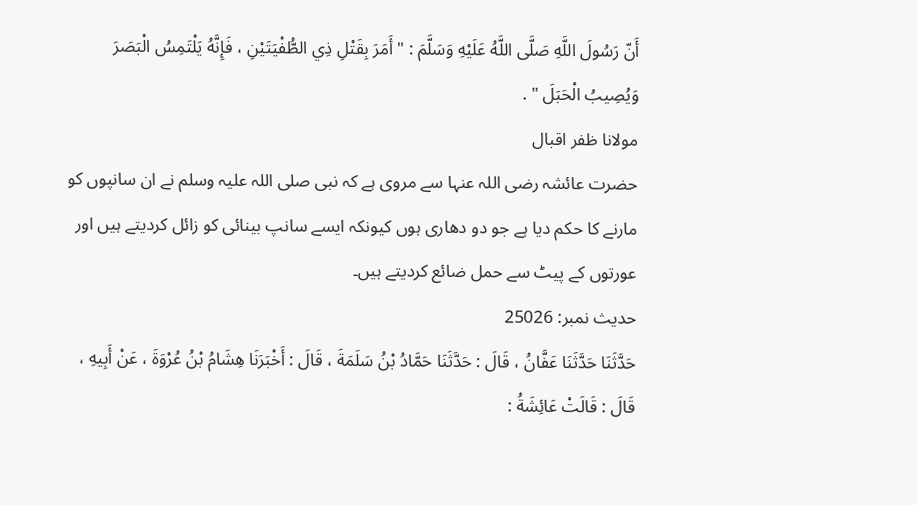أَنّ رَسُولَ اللَّهِ صَلَّى اللَّهُ عَلَيْهِ وَسَلَّمَ : " أَمَرَ بِقَتْلِ ذِي الطُّفْيَتَيْنِ ، فَإِنَّهُ يَلْتَمِسُ الْبَصَرَ وَيُصِيبُ الْحَبَلَ " .
مولانا ظفر اقبال
حضرت عائشہ رضی اللہ عنہا سے مروی ہے کہ نبی صلی اللہ علیہ وسلم نے ان سانپوں کو مارنے کا حکم دیا ہے جو دو دھاری ہوں کیونکہ ایسے سانپ بینائی کو زائل کردیتے ہیں اور عورتوں کے پیٹ سے حمل ضائع کردیتے ہیں۔
حدیث نمبر: 25026
حَدَّثَنَا حَدَّثَنَا عَفَّانُ ، قَالَ : حَدَّثَنَا حَمَّادُ بْنُ سَلَمَةَ ، قَالَ : أَخْبَرَنَا هِشَامُ بْنُ عُرْوَةَ ، عَنْ أَبِيهِ ، قَالَ : قَالَتْ عَائِشَةُ :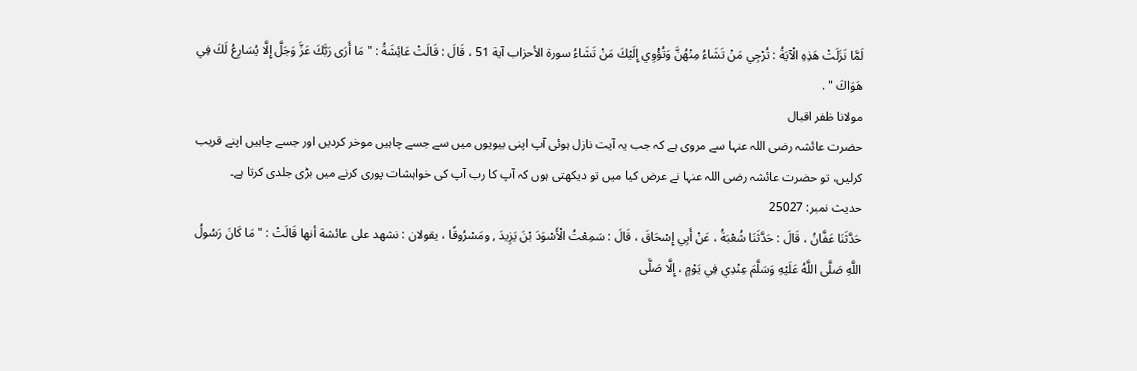لَمَّا نَزَلَتْ هَذِهِ الْآيَةُ : تُرْجِي مَنْ تَشَاءُ مِنْهُنَّ وَتُؤْوِي إِلَيْكَ مَنْ تَشَاءُ سورة الأحزاب آية 51 ، قَالَ : قَالَتْ عَائِشَةُ : " مَا أَرَى رَبَّكَ عَزَّ وَجَلَّ إِلَّا يُسَارِعُ لَكَ فِي هَوَاكَ " .
مولانا ظفر اقبال
حضرت عائشہ رضی اللہ عنہا سے مروی ہے کہ جب یہ آیت نازل ہوئی آپ اپنی بیویوں میں سے جسے چاہیں موخر کردیں اور جسے چاہیں اپنے قریب کرلیں، تو حضرت عائشہ رضی اللہ عنہا نے عرض کیا میں تو دیکھتی ہوں کہ آپ کا رب آپ کی خواہشات پوری کرنے میں بڑی جلدی کرتا ہے۔
حدیث نمبر: 25027
حَدَّثَنَا عَفَّانُ ، قَالَ : حَدَّثَنَا شُعْبَةُ ، عَنْ أَبِي إِسْحَاقَ ، قَالَ : سَمِعْتُ الْأَسْوَدَ بْنَ يَزِيدَ , ومَسْرُوقًا ، يقولان : نشهد على عائشة أنها قَالَتْ : " مَا كَانَ رَسُولُ اللَّهِ صَلَّى اللَّهُ عَلَيْهِ وَسَلَّمَ عِنْدِي فِي يَوْمٍ ، إِلَّا صَلَّى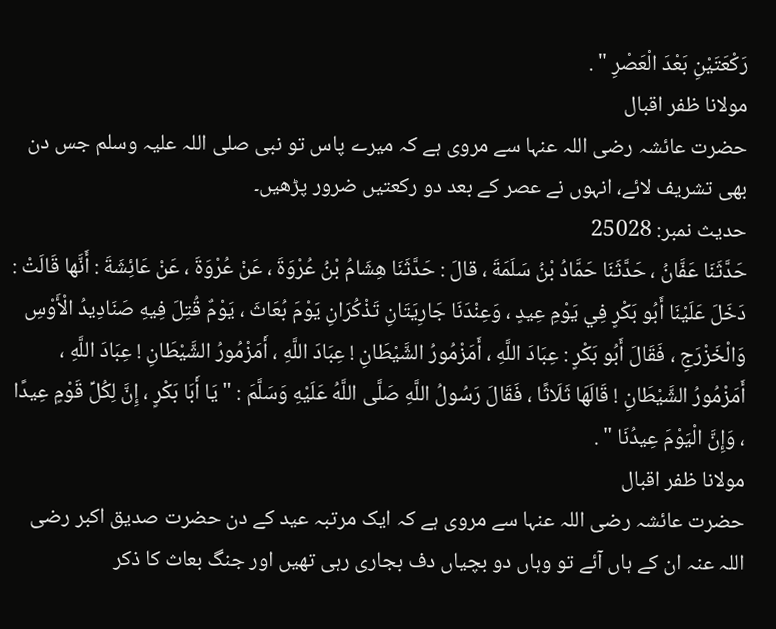رَكْعَتَيْنِ بَعْدَ الْعَصْرِ " .
مولانا ظفر اقبال
حضرت عائشہ رضی اللہ عنہا سے مروی ہے کہ میرے پاس تو نبی صلی اللہ علیہ وسلم جس دن بھی تشریف لائے، انہوں نے عصر کے بعد دو رکعتیں ضرور پڑھیں۔
حدیث نمبر: 25028
حَدَّثَنَا عَفَّانُ ، حَدَّثَنَا حَمَّادُ بْنُ سَلَمَةَ ، قالَ : حَدَّثَنَا هِشَامُ بْنُ عُرْوَةَ ، عَنْ عُرْوَةَ ، عَنْ عَائِشَةَ : أَنَّها قَالَتْ : دَخَلَ عَلَيْنَا أَبُو بَكْرٍ فِي يَوْمِ عِيدٍ ، وَعِنْدَنَا جَارِيَتَانِ تَذْكُرَانِ يَوْمَ بُعَاثَ ، يَوْمٌ قُتِلَ فِيهِ صَنَادِيدُ الْأَوْسِ وَالْخَزْرَجِ ، فَقَالَ أَبُو بَكْرٍ : عِبَادَ اللَّهِ ، أَمَزْمُورُ الشَّيْطَانِ ! عِبَادَ اللَّهِ ، أَمَزْمُورُ الشَّيْطَانِ ! عِبَادَ اللَّهِ ، أَمَزْمُورُ الشَّيْطَانِ ! قَالَهَا ثَلَاثًا ، فَقَالَ رَسُولُ اللَّهِ صَلَّى اللَّهُ عَلَيْهِ وَسَلَّمَ : " يَا أَبَا بَكْرٍ ، إِنَّ لِكُلِّ قَوْمٍ عِيدًا ، وَإِنَّ الْيَوْمَ عِيدُنَا " .
مولانا ظفر اقبال
حضرت عائشہ رضی اللہ عنہا سے مروی ہے کہ ایک مرتبہ عید کے دن حضرت صدیق اکبر رضی اللہ عنہ ان کے ہاں آئے تو وہاں دو بچیاں دف بجاری رہی تھیں اور جنگ بعاث کا ذکر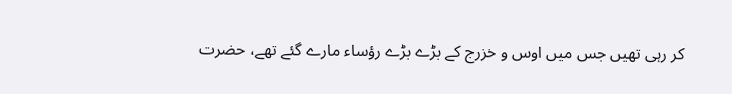کر رہی تھیں جس میں اوس و خزرج کے بڑے بڑے رؤساء مارے گئے تھے، حضرت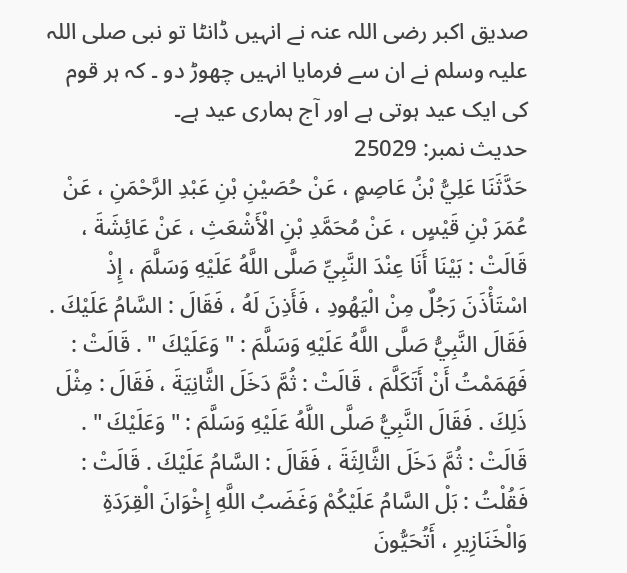صدیق اکبر رضی اللہ عنہ نے انہیں ڈانٹا تو نبی صلی اللہ علیہ وسلم نے ان سے فرمایا انہیں چھوڑ دو ۔ کہ ہر قوم کی ایک عید ہوتی ہے اور آج ہماری عید ہے۔
حدیث نمبر: 25029
حَدَّثَنَا عَلِيُّ بْنُ عَاصِمٍ ، عَنْ حُصَيْنِ بْنِ عَبْدِ الرَّحْمَنِ ، عَنْ عُمَرَ بْنِ قَيْسٍ ، عَنْ مُحَمَّدِ بْنِ الْأَشْعَثِ ، عَنْ عَائِشَةَ ، قَالَتْ : بَيْنَا أَنَا عِنْدَ النَّبِيِّ صَلَّى اللَّهُ عَلَيْهِ وَسَلَّمَ ، إِذْ اسْتَأْذَنَ رَجُلٌ مِنْ الْيَهُودِ ، فَأَذِنَ لَهُ ، فَقَالَ : السَّامُ عَلَيْكَ . فَقَالَ النَّبِيُّ صَلَّى اللَّهُ عَلَيْهِ وَسَلَّمَ : " وَعَلَيْكَ " . قَالَتْ : فَهَمَمْتُ أَنْ أَتَكَلَّمَ ، قَالَتْ : ثُمَّ دَخَلَ الثَّانِيَةَ ، فَقَالَ : مِثْلَ ذَلِكَ . فَقَالَ النَّبِيُّ صَلَّى اللَّهُ عَلَيْهِ وَسَلَّمَ : " وَعَلَيْكَ " . قَالَتْ : ثُمَّ دَخَلَ الثَّالِثَةَ ، فَقَالَ : السَّامُ عَلَيْكَ . قَالَتْ : فَقُلْتُ : بَلْ السَّامُ عَلَيْكُمْ وَغَضَبُ اللَّهِ إِخْوَانَ الْقِرَدَةِ وَالْخَنَازِيرِ ، أَتُحَيُّونَ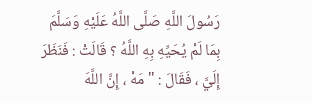رَسُولَ اللَّهِ صَلَّى اللَّهُ عَلَيْهِ وَسَلَّمَ بِمَا لَمْ يُحَيِّهِ بِهِ اللَّهُ ؟ قَالَتْ : فَنَظَرَ إِلَيَّ ، فَقَالَ : " مَهْ ، إِنَّ اللَّهَ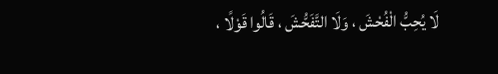لَا يُحِبُّ الْفُحْشَ ، وَلَا التَّفَحُّشَ ، قَالُوا قَوْلًا ،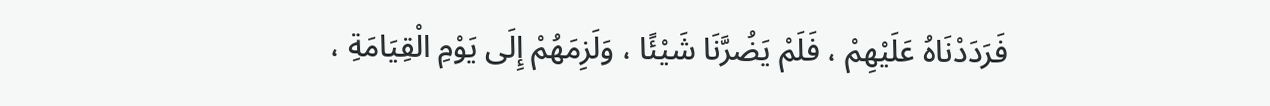فَرَدَدْنَاهُ عَلَيْهِمْ ، فَلَمْ يَضُرَّنَا شَيْئًا ، وَلَزِمَهُمْ إِلَى يَوْمِ الْقِيَامَةِ ،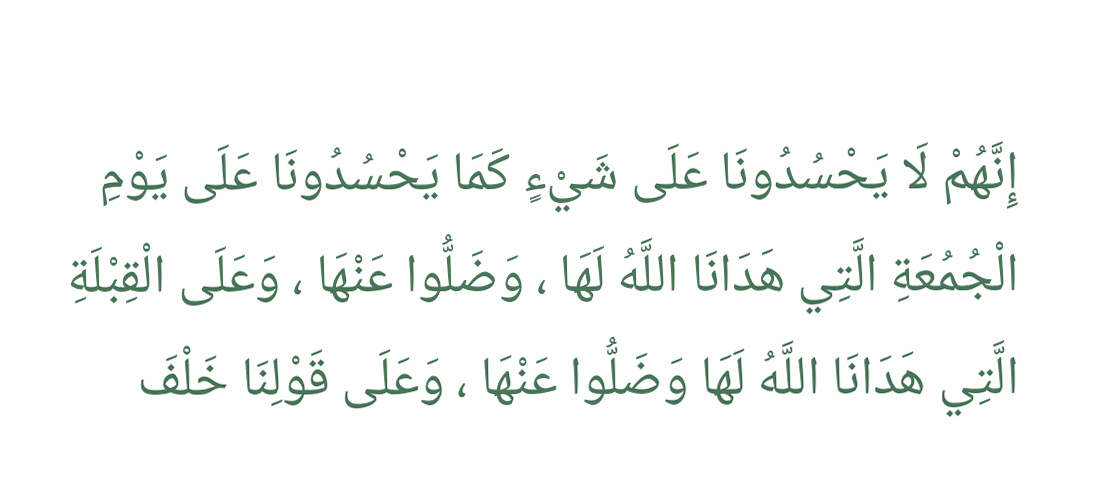إِنَّهُمْ لَا يَحْسُدُونَا عَلَى شَيْءٍ كَمَا يَحْسُدُونَا عَلَى يَوْمِ الْجُمُعَةِ الَّتِي هَدَانَا اللَّهُ لَهَا ، وَضَلُّوا عَنْهَا ، وَعَلَى الْقِبْلَةِ الَّتِي هَدَانَا اللَّهُ لَهَا وَضَلُّوا عَنْهَا ، وَعَلَى قَوْلِنَا خَلْفَ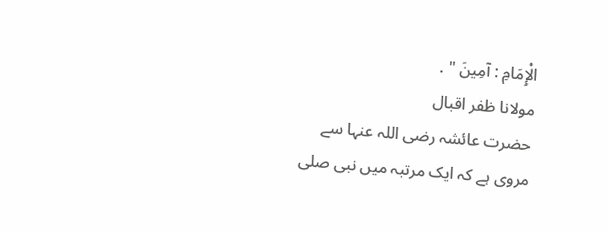الْإِمَامِ : آمِينَ " .
مولانا ظفر اقبال
حضرت عائشہ رضی اللہ عنہا سے مروی ہے کہ ایک مرتبہ میں نبی صلی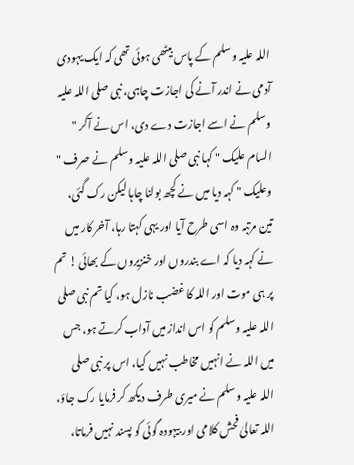اللہ علیہ وسلم کے پاس بیٹھی ہوئی تھی کہ ایک یہودی آدمی نے اندر آنے کی اجازت چاہی، نبی صلی اللہ علیہ وسلم نے اسے اجازت دے دی، اس نے آکر " السام علیک " کہا نبی صلی اللہ علیہ وسلم نے صرف " وعلیک " کہہ دیا میں نے کچھ بولنا چاہا لیکن رک گئی، تین مرتبہ وہ اسی طرح آیا اور یہی کہتا رہا، آخر کار میں نے کہہ دیا کہ اے بندروں اور خنزیروں کے بھائی ! تم پر ہی موت اور اللہ کا غضب نازل ہو، کیا تم نبی صلی اللہ علیہ وسلم کو اس انداز میں آداب کرتے ہو، جس میں اللہ نے انہیں مخاطب نہیں کیا، اس پر نبی صلی اللہ علیہ وسلم نے میری طرف دیکھ کر فرمایا رک جاؤ، اللہ تعالیٰ فحش کلامی اور بیہودہ گوئی کو پسند نہیں فرماتا،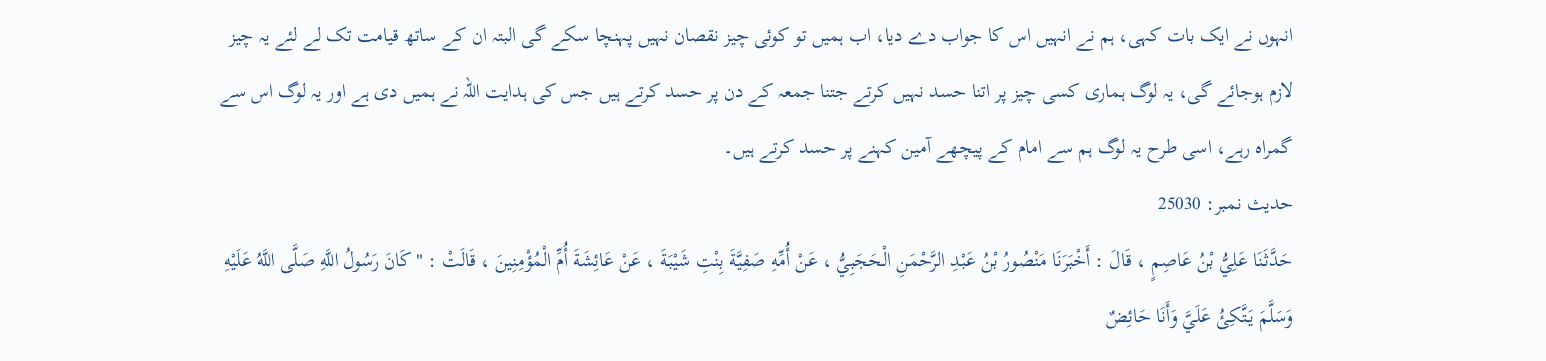انہوں نے ایک بات کہی، ہم نے انہیں اس کا جواب دے دیا، اب ہمیں تو کوئی چیز نقصان نہیں پہنچا سکے گی البتہ ان کے ساتھ قیامت تک لے لئے یہ چیز لازم ہوجائے گی، یہ لوگ ہماری کسی چیز پر اتنا حسد نہیں کرتے جتنا جمعہ کے دن پر حسد کرتے ہیں جس کی ہدایت اللہ نے ہمیں دی ہے اور یہ لوگ اس سے گمراہ رہے، اسی طرح یہ لوگ ہم سے امام کے پیچھے آمین کہنے پر حسد کرتے ہیں۔
حدیث نمبر: 25030
حَدَّثَنَا عَلِيُّ بْنُ عَاصِمٍ ، قَالَ : أَخْبَرَنَا مَنْصُورُ بْنُ عَبْدِ الرَّحْمَنِ الْحَجَبِيُّ ، عَنْ أُمِّهِ صَفِيَّةَ بِنْتِ شَيْبَةَ ، عَنْ عَائِشَةَ أُمِّ الْمُؤْمِنِينَ ، قَالَتْ : " كَانَ رَسُولُ اللَّهِ صَلَّى اللَّهُ عَلَيْهِ وَسَلَّمَ يَتَّكِئُ عَلَيَّ وَأَنَا حَائِضٌ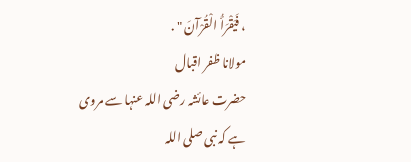، فَيَقْرَأُ الْقُرْآنَ " .
مولانا ظفر اقبال
حضرت عائشہ رضی اللہ عنہا سے مروی ہے کہ نبی صلی اللہ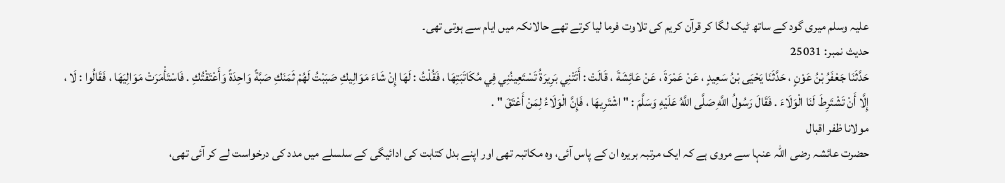علیہ وسلم میری گود کے ساتھ ٹیک لگا کر قرآن کریم کی تلاوت فرما لیا کرتے تھے حالانکہ میں ایام سے ہوتی تھی۔
حدیث نمبر: 25031
حَدَّثَنَا جَعْفَرُ بْنُ عَوْنٍ ، حَدَّثَنَا يَحْيَى بْنُ سَعِيدٍ ، عَنْ عَمْرَةَ ، عَنْ عَائِشَةَ ، قَالَتْ : أَتَتْنِي بَرِيرَةُ تَسْتَعِينُنِي فِي مُكَاتَبَتِهَا ، فَقُلْتُ : لَهَا إِنْ شَاءَ مَوَالِيكِ صَبَبْتُ لَهُمْ ثَمَنَكِ صَبَّةً وَاحِدَةً وَأَعْتَقْتُكِ . فَاسْتَأْمَرَتْ مَوَالِيَهَا ، فَقَالُوا : لَا ، إِلَّا أَنْ تَشْتَرِطَ لَنَا الْوَلَاءَ . فَقَالَ رَسُولُ اللَّهِ صَلَّى اللَّهُ عَلَيْهِ وَسَلَّمَ : " اشْتَرِيهَا ، فَإِنَّ الْوَلَاءُ لِمَنْ أَعْتَقَ " .
مولانا ظفر اقبال
حضرت عائشہ رضی اللہ عنہا سے مروی ہے کہ ایک مرتبہ بریرہ ان کے پاس آئی، وہ مکاتبہ تھی اور اپنے بدل کتابت کی ادائیگی کے سلسلے میں مدد کی درخواست لے کر آئی تھی،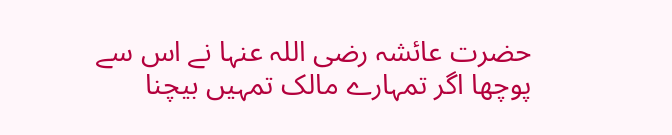حضرت عائشہ رضی اللہ عنہا نے اس سے پوچھا اگر تمہارے مالک تمہیں بیچنا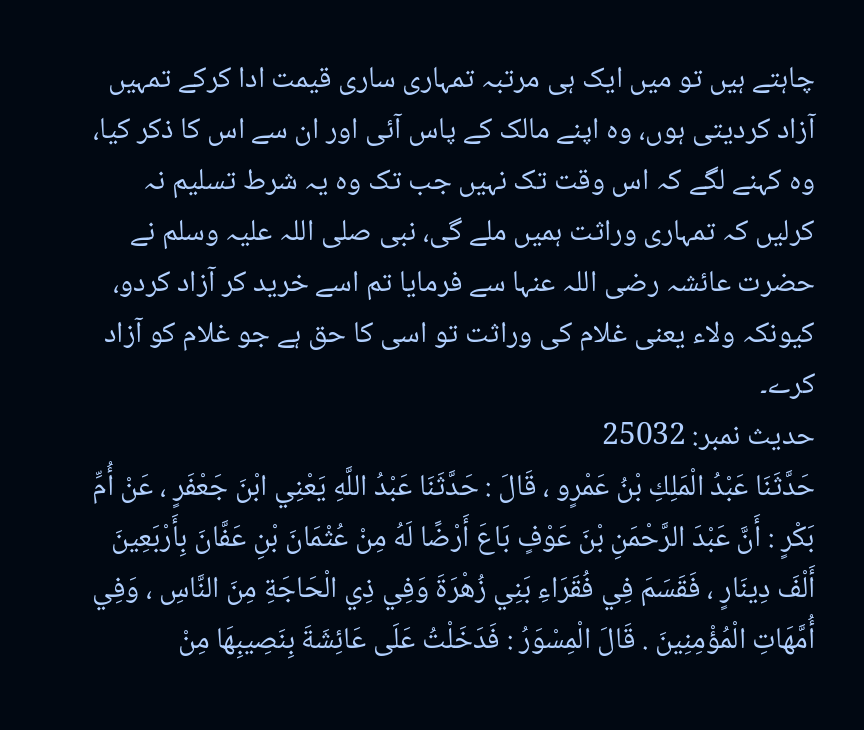چاہتے ہیں تو میں ایک ہی مرتبہ تمہاری ساری قیمت ادا کرکے تمہیں آزاد کردیتی ہوں، وہ اپنے مالک کے پاس آئی اور ان سے اس کا ذکر کیا، وہ کہنے لگے کہ اس وقت تک نہیں جب تک وہ یہ شرط تسلیم نہ کرلیں کہ تمہاری وراثت ہمیں ملے گی، نبی صلی اللہ علیہ وسلم نے حضرت عائشہ رضی اللہ عنہا سے فرمایا تم اسے خرید کر آزاد کردو، کیونکہ ولاء یعنی غلام کی وراثت تو اسی کا حق ہے جو غلام کو آزاد کرے۔
حدیث نمبر: 25032
حَدَّثَنَا عَبْدُ الْمَلِكِ بْنُ عَمْرٍو ، قَالَ : حَدَّثَنَا عَبْدُ اللَّهِ يَعْنِي ابْنَ جَعْفَرٍ ، عَنْ أُمِّ بَكْرٍ : أَنَّ عَبْدَ الرَّحْمَنِ بْنَ عَوْفٍ بَاعَ أَرْضًا لَهُ مِنْ عُثْمَانَ بْنِ عَفَّانَ بِأَرْبَعِينَ أَلْفَ دِينَارٍ ، فَقَسَمَ فِي فُقَرَاءِ بَنِي زُهْرَةَ وَفِي ذِي الْحَاجَةِ مِنَ النَّاسِ ، وَفِي أُمَّهَاتِ الْمُؤْمِنِينَ . قَالَ الْمِسْوَرُ : فَدَخَلْتُ عَلَى عَائِشَةَ بِنَصِيبِهَا مِنْ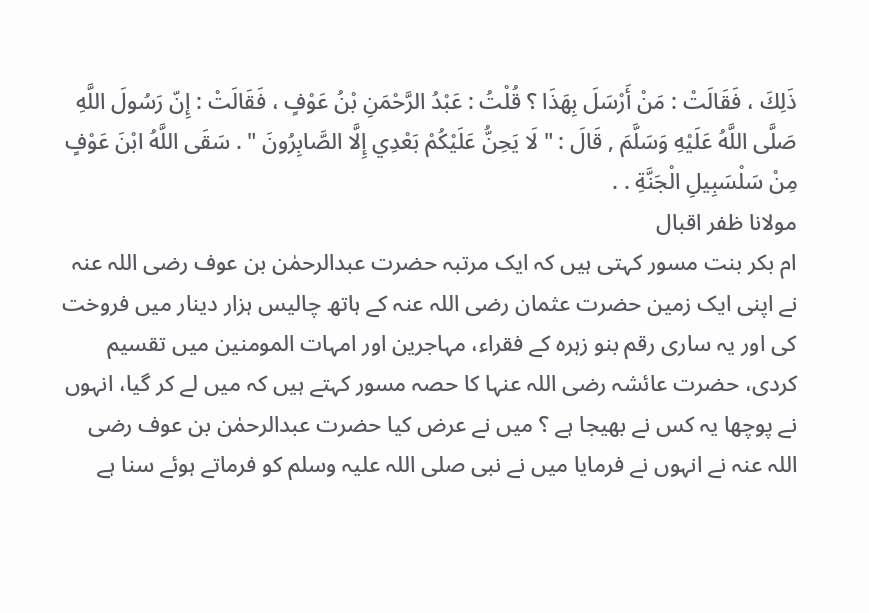ذَلِكَ ، فَقَالَتْ : مَنْ أَرْسَلَ بِهَذَا ؟ قُلْتُ : عَبْدُ الرَّحْمَنِ بْنُ عَوْفٍ ، فَقَالَتْ : إِنّ رَسُولَ اللَّهِ صَلَّى اللَّهُ عَلَيْهِ وَسَلَّمَ , قَالَ : " لَا يَحِنُّ عَلَيْكُمْ بَعْدِي إِلَّا الصَّابِرُونَ " . سَقَى اللَّهُ ابْنَ عَوْفٍ مِنْ سَلْسَبِيلِ الْجَنَّةِ . .
مولانا ظفر اقبال
ام بکر بنت مسور کہتی ہیں کہ ایک مرتبہ حضرت عبدالرحمٰن بن عوف رضی اللہ عنہ نے اپنی ایک زمین حضرت عثمان رضی اللہ عنہ کے ہاتھ چالیس ہزار دینار میں فروخت کی اور یہ ساری رقم بنو زہرہ کے فقراء، مہاجرین اور امہات المومنین میں تقسیم کردی، حضرت عائشہ رضی اللہ عنہا کا حصہ مسور کہتے ہیں کہ میں لے کر گیا، انہوں نے پوچھا یہ کس نے بھیجا ہے ؟ میں نے عرض کیا حضرت عبدالرحمٰن بن عوف رضی اللہ عنہ نے انہوں نے فرمایا میں نے نبی صلی اللہ علیہ وسلم کو فرماتے ہوئے سنا ہے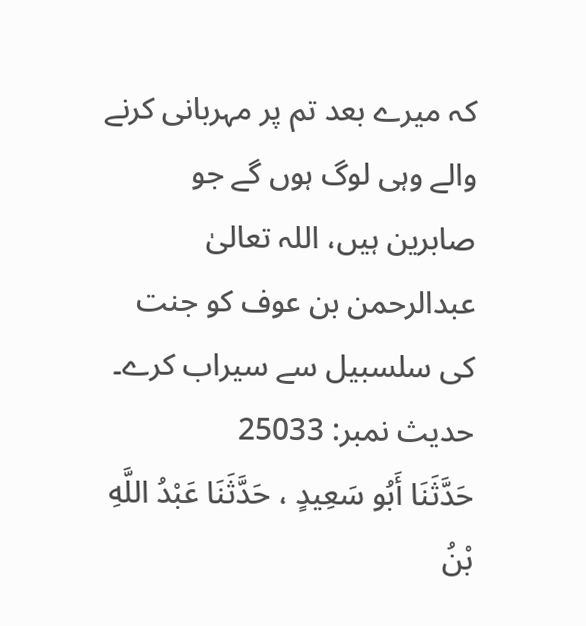کہ میرے بعد تم پر مہربانی کرنے والے وہی لوگ ہوں گے جو صابرین ہیں، اللہ تعالیٰ عبدالرحمن بن عوف کو جنت کی سلسبیل سے سیراب کرے۔
حدیث نمبر: 25033
حَدَّثَنَا أَبُو سَعِيدٍ ، حَدَّثَنَا عَبْدُ اللَّهِ بْنُ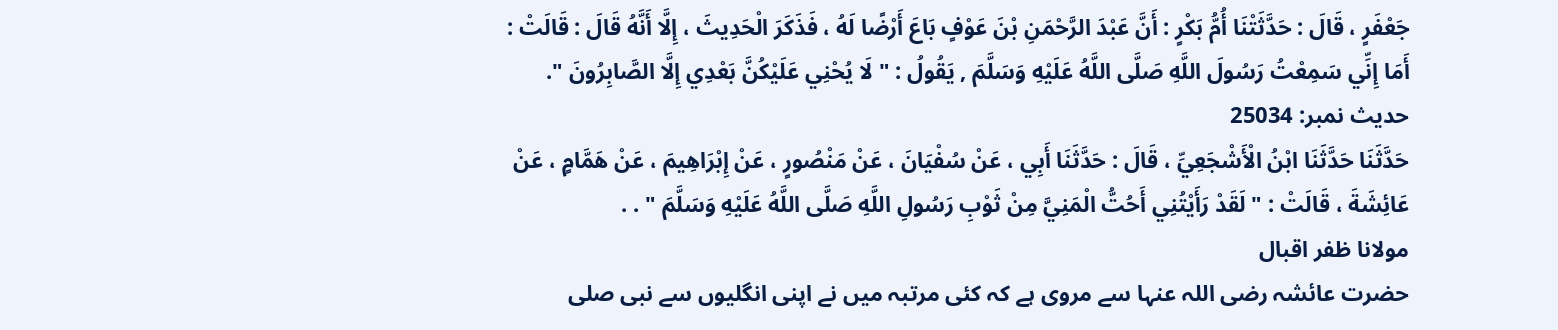جَعْفَرٍ ، قَالَ : حَدَّثَتْنَا أُمُّ بَكْرٍ : أَنَّ عَبْدَ الرَّحْمَنِ بْنَ عَوْفٍ بَاعَ أَرْضًا لَهُ ، فَذَكَرَ الْحَدِيثَ ، إِلَّا أَنَّهُ قَالَ : قَالَتْ : أَمَا إِنِّي سَمِعْتُ رَسُولَ اللَّهِ صَلَّى اللَّهُ عَلَيْهِ وَسَلَّمَ , يَقُولُ : " لَا يُحْنِي عَلَيْكُنَّ بَعْدِي إِلَّا الصَّابِرُونَ ".
حدیث نمبر: 25034
حَدَّثَنَا حَدَّثَنَا ابْنُ الْأَشْجَعِيِّ ، قَالَ : حَدَّثَنَا أَبِي ، عَنْ سُفْيَانَ ، عَنْ مَنْصُورٍ ، عَنْ إِبْرَاهِيمَ ، عَنْ هَمَّامٍ ، عَنْ عَائِشَةَ ، قَالَتْ : " لَقَدْ رَأَيْتُنِي أَحُتُّ الْمَنِيَّ مِنْ ثَوْبِ رَسُولِ اللَّهِ صَلَّى اللَّهُ عَلَيْهِ وَسَلَّمَ " . .
مولانا ظفر اقبال
حضرت عائشہ رضی اللہ عنہا سے مروی ہے کہ کئی مرتبہ میں نے اپنی انگلیوں سے نبی صلی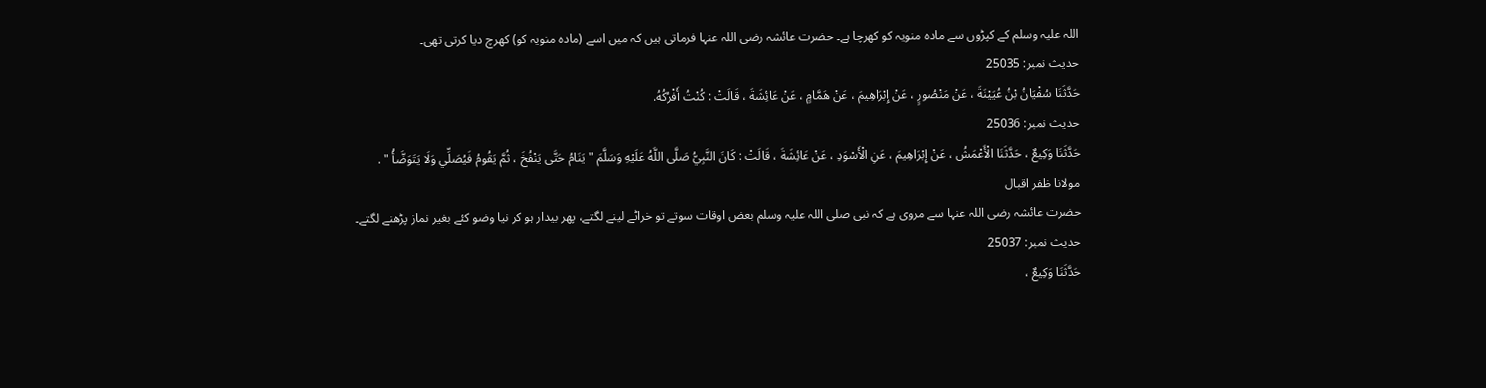اللہ علیہ وسلم کے کپڑوں سے مادہ منویہ کو کھرچا ہے۔ حضرت عائشہ رضی اللہ عنہا فرماتی ہیں کہ میں اسے (مادہ منویہ کو) کھرچ دیا کرتی تھی۔
حدیث نمبر: 25035
حَدَّثَنَا سُفْيَانُ بْنُ عُيَيْنَةَ ، عَنْ مَنْصُورٍ ، عَنْ إِبْرَاهِيمَ ، عَنْ هَمَّامٍ ، عَنْ عَائِشَةَ ، قَالَتْ : كُنْتُ أَفْرُكُهُ.
حدیث نمبر: 25036
حَدَّثَنَا وَكِيعٌ ، حَدَّثَنَا الْأَعْمَشُ ، عَنْ إِبْرَاهِيمَ ، عَنِ الْأَسْوَدِ ، عَنْ عَائِشَةَ ، قَالَتْ : كَانَ النَّبِيُّ صَلَّى اللَّهُ عَلَيْهِ وَسَلَّمَ " يَنَامُ حَتَّى يَنْفُخَ ، ثُمَّ يَقُومُ فَيُصَلِّي وَلَا يَتَوَضَّأُ " .
مولانا ظفر اقبال
حضرت عائشہ رضی اللہ عنہا سے مروی ہے کہ نبی صلی اللہ علیہ وسلم بعض اوقات سوتے تو خراٹے لینے لگتے، پھر بیدار ہو کر نیا وضو کئے بغیر نماز پڑھنے لگتے۔
حدیث نمبر: 25037
حَدَّثَنَا وَكِيعٌ ،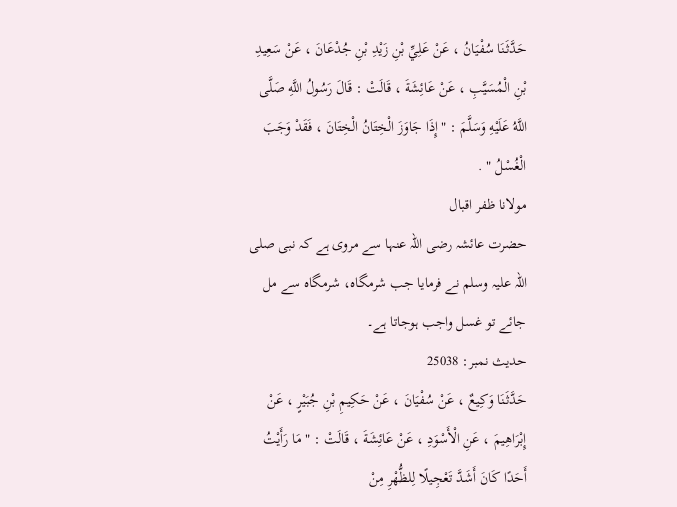حَدَّثَنَا سُفْيَانُ ، عَنْ عَلِيِّ بْنِ زَيْدِ بْنِ جُدْعَانَ ، عَنْ سَعِيدِ بْنِ الْمُسَيَّبِ ، عَنْ عَائِشَةَ ، قَالَتْ : قَالَ رَسُولُ اللَّهِ صَلَّى اللَّهُ عَلَيْهِ وَسَلَّمَ : " إِذَا جَاوَزَ الْخِتَانُ الْخِتَانَ ، فَقَدْ وَجَبَ الْغُسْلُ " .
مولانا ظفر اقبال
حضرت عائشہ رضی اللہ عنہا سے مروی ہے کہ نبی صلی اللہ علیہ وسلم نے فرمایا جب شرمگاہ، شرمگاہ سے مل جائے تو غسل واجب ہوجاتا ہے۔
حدیث نمبر: 25038
حَدَّثَنَا وَكِيعٌ ، عَنْ سُفْيَانَ ، عَنْ حَكِيمِ بْنِ جُبَيْرٍ ، عَنْ إِبْرَاهِيمَ ، عَنِ الْأَسْوَدِ ، عَنْ عَائِشَةَ ، قَالَتْ : " مَا رَأَيْتُ أَحَدًا كَانَ أَشَدَّ تَعْجِيلًا لِلظُّهْرِ مِنْ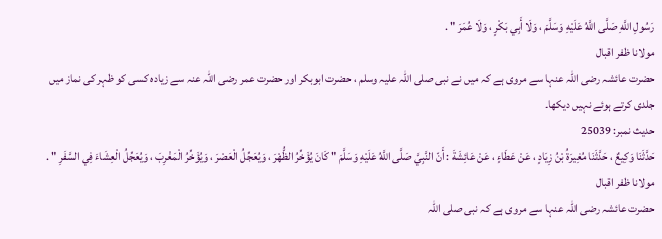رَسُولِ اللَّهِ صَلَّى اللَّهُ عَلَيْهِ وَسَلَّمَ ، وَلَا أَبِي بَكْرٍ ، وَلَا عُمَرَ " .
مولانا ظفر اقبال
حضرت عائشہ رضی اللہ عنہا سے مروی ہے کہ میں نے نبی صلی اللہ علیہ وسلم ، حضرت ابوبکر اور حضرت عمر رضی اللہ عنہ سے زیادہ کسی کو ظہر کی نماز میں جلدی کرتے ہوئے نہیں دیکھا۔
حدیث نمبر: 25039
حَدَّثَنَا وَكِيعٌ ، حَدَّثَنَا مُغِيرَةُ بْنُ زِيَادٍ ، عَنْ عَطَاءٍ ، عَنْ عَائِشَةَ : أَنّ النَّبِيَّ صَلَّى اللَّهُ عَلَيْهِ وَسَلَّمَ " كَانَ يُؤَخِّرُ الظُّهْرَ ، وَيُعَجِّلُ الْعَصْرَ ، وَيُؤَخِّرُ الْمَغْرِبَ ، وَيُعَجِّلُ الْعِشَاءَ فِي السَّفَرِ " .
مولانا ظفر اقبال
حضرت عائشہ رضی اللہ عنہا سے مروی ہے کہ نبی صلی اللہ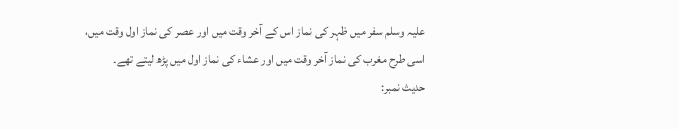علیہ وسلم سفر میں ظہر کی نماز اس کے آخر وقت میں اور عصر کی نماز اول وقت میں، اسی طرح مغرب کی نماز آخر وقت میں اور عشاء کی نماز اول میں پڑھ لیتے تھے۔
حدیث نمبر: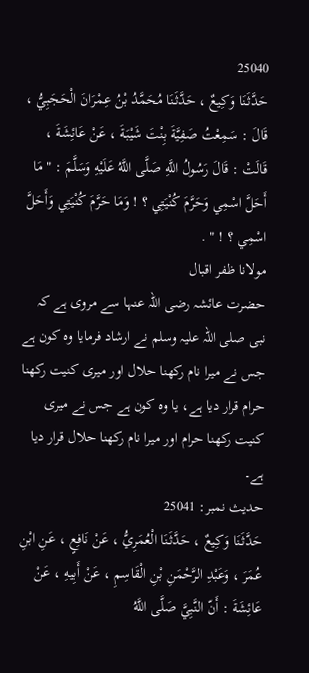25040
حَدَّثَنَا وَكِيعٌ ، حَدَّثَنَا مُحَمَّدُ بْنُ عِمْرَانَ الْحَجَبِيُّ ، قَالَ : سَمِعْتُ صَفِيَّةَ بِنْتَ شَيْبَةَ ، عَنْ عَائِشَةَ ، قَالَتْ : قَالَ رَسُولُ اللَّهِ صَلَّى اللَّهُ عَلَيْهِ وَسَلَّمَ : " مَا أَحَلَّ اسْمِي وَحَرَّمَ كُنْيَتِي ؟ ! وَمَا حَرَّمَ كُنْيَتِي وَأَحَلَّ اسْمِي ؟ ! " .
مولانا ظفر اقبال
حضرت عائشہ رضی اللہ عنہا سے مروی ہے کہ نبی صلی اللہ علیہ وسلم نے ارشاد فرمایا وہ کون ہے جس نے میرا نام رکھنا حلال اور میری کنیت رکھنا حرام قرار دیا ہے، یا وہ کون ہے جس نے میری کنیت رکھنا حرام اور میرا نام رکھنا حلال قرار دیا ہے۔
حدیث نمبر: 25041
حَدَّثَنَا وَكِيعٌ ، حَدَّثَنَا الْعُمَرِيُّ ، عَنْ نَافِعٍ ، عَنِ ابْنِ عُمَرَ ، وَعَبْدِ الرَّحْمَنِ بْنِ الْقَاسِمِ ، عَنْ أَبِيهِ ، عَنْ عَائِشَةَ : أَنّ النَّبِيَّ صَلَّى اللَّهُ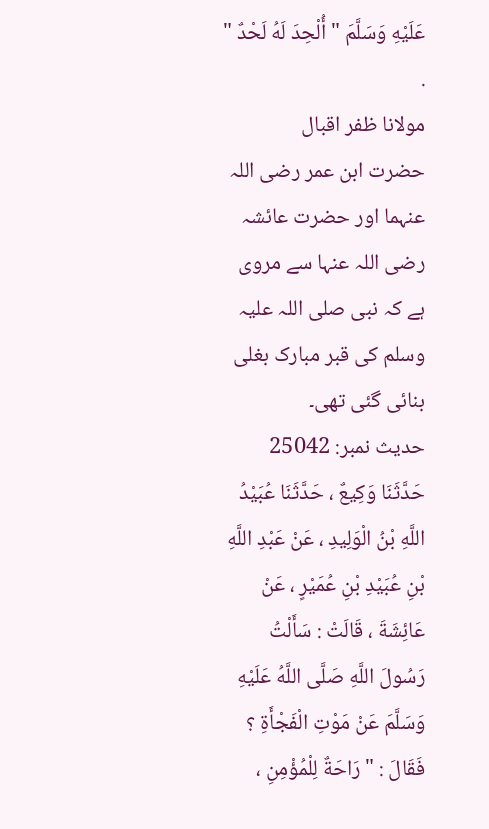عَلَيْهِ وَسَلَّمَ " أُلْحِدَ لَهُ لَحْدٌ " .
مولانا ظفر اقبال
حضرت ابن عمر رضی اللہ عنہما اور حضرت عائشہ رضی اللہ عنہا سے مروی ہے کہ نبی صلی اللہ علیہ وسلم کی قبر مبارک بغلی بنائی گئی تھی۔
حدیث نمبر: 25042
حَدَّثَنَا وَكِيعٌ ، حَدَّثَنَا عُبَيْدُ اللَّهِ بْنُ الْوَلِيدِ ، عَنْ عَبْدِ اللَّهِ بْنِ عُبَيْدِ بْنِ عُمَيْرٍ ، عَنْ عَائِشَةَ ، قَالَتْ : سَأَلْتُ رَسُولَ اللَّهِ صَلَّى اللَّهُ عَلَيْهِ وَسَلَّمَ عَنْ مَوْتِ الْفَجْأَةِ ؟ فَقَالَ : " رَاحَةٌ لِلْمُؤْمِنِ ،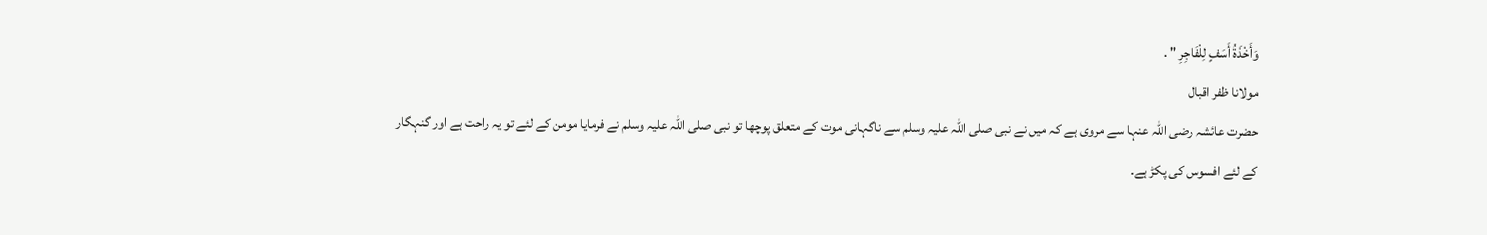وَأَخْذَةُ أَسَفٍ لِلْفَاجِرِ " .
مولانا ظفر اقبال
حضرت عائشہ رضی اللہ عنہا سے مروی ہے کہ میں نے نبی صلی اللہ علیہ وسلم سے ناگہانی موت کے متعلق پوچھا تو نبی صلی اللہ علیہ وسلم نے فرمایا مومن کے لئے تو یہ راحت ہے اور گنہگار کے لئے افسوس کی پکڑ ہے۔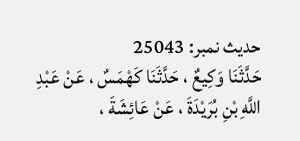حدیث نمبر: 25043
حَدَّثَنَا وَكِيعٌ ، حَدَّثَنَا كَهْمَسٌ ، عَنْ عَبْدِ اللَّهِ بْنِ بُرَيْدَةَ ، عَنْ عَائِشَةَ ،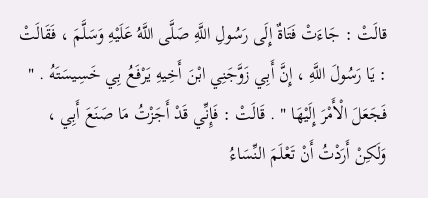قالَتْ : جَاءَتْ فَتَاةٌ إِلَى رَسُولِ اللَّهِ صَلَّى اللَّهُ عَلَيْهِ وَسَلَّمَ ، فَقَالَتْ : يَا رَسُولَ اللَّهِ ، إِنَّ أَبِي زَوَّجَنِي ابْنَ أَخِيهِ يَرْفَعُ بِي خَسِيسَتَهُ . " فَجَعَلَ الْأَمْرَ إِلَيْهَا " . قَالَتْ : فَإِنِّي قَدْ أَجَزْتُ مَا صَنَعَ أَبِي ، وَلَكِنْ أَرَدْتُ أَنْ تَعْلَمَ النِّسَاءُ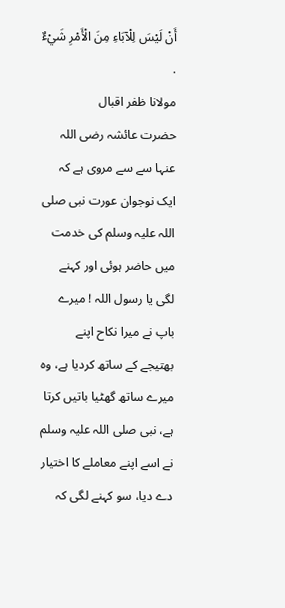أَنْ لَيْسَ لِلْآبَاءِ مِنَ الْأَمْرِ شَيْءٌ .
مولانا ظفر اقبال
حضرت عائشہ رضی اللہ عنہا سے سے مروی ہے کہ ایک نوجوان عورت نبی صلی اللہ علیہ وسلم کی خدمت میں حاضر ہوئی اور کہنے لگی یا رسول اللہ ! میرے باپ نے میرا نکاح اپنے بھتیجے کے ساتھ کردیا ہے، وہ میرے ساتھ گھٹیا باتیں کرتا ہے، نبی صلی اللہ علیہ وسلم نے اسے اپنے معاملے کا اختیار دے دیا، سو کہنے لگی کہ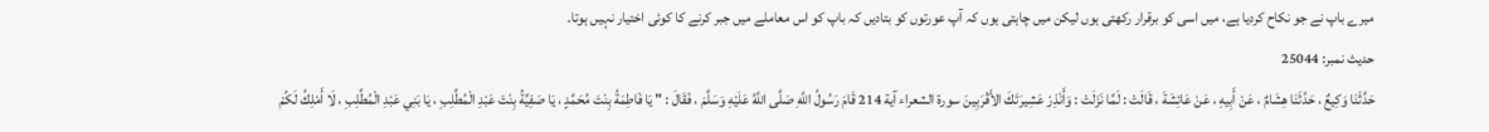میرے باپ نے جو نکاح کردیا ہے، میں اسی کو برقرار رکھتی ہوں لیکن میں چاہتی ہوں کہ آپ عورتوں کو بتادیں کہ باپ کو اس معاملے میں جبر کرنے کا کوئی اختیار نہیں ہوتا۔
حدیث نمبر: 25044
حَدَّثَنَا وَكِيعٌ ، حَدَّثَنَا هِشَامٌ ، عَنْ أَبِيهِ ، عَنْ عَائِشَةَ ، قَالَتْ : لَمَّا نَزَلَتْ : وَأَنْذِرْ عَشِيرَتَكَ الأَقْرَبِينَ سورة الشعراء آية 214 قَامَ رَسُولُ اللَّهِ صَلَّى اللَّهُ عَلَيْهِ وَسَلَّمَ ، فَقَالَ : " يَا فَاطِمَةُ بِنْتَ مُحَمَّدٍ ، يَا صَفِيَّةُ بِنْتَ عَبْدِ الْمُطَّلِبِ ، يَا بَنِي عَبْدِ الْمُطَّلِبِ ، لَا أَمْلِكُ لَكُمْ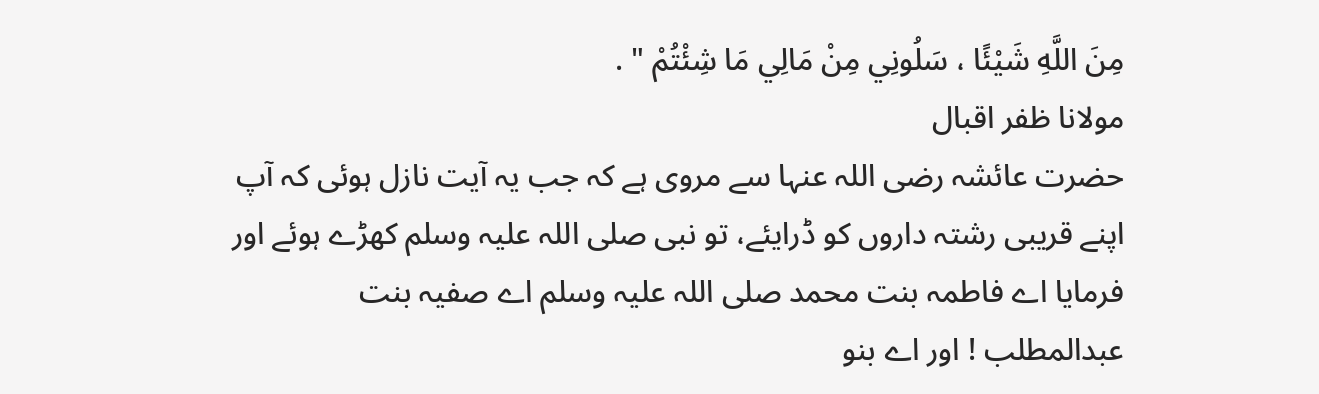مِنَ اللَّهِ شَيْئًا ، سَلُونِي مِنْ مَالِي مَا شِئْتُمْ " .
مولانا ظفر اقبال
حضرت عائشہ رضی اللہ عنہا سے مروی ہے کہ جب یہ آیت نازل ہوئی کہ آپ اپنے قریبی رشتہ داروں کو ڈرایئے، تو نبی صلی اللہ علیہ وسلم کھڑے ہوئے اور فرمایا اے فاطمہ بنت محمد صلی اللہ علیہ وسلم اے صفیہ بنت عبدالمطلب ! اور اے بنو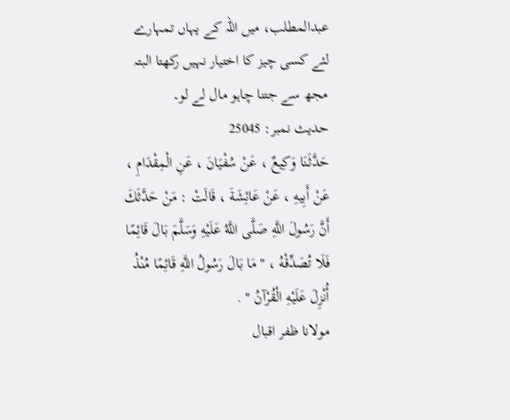عبدالمطلب، میں اللہ کے یہاں تمہارے لئے کسی چیز کا اختیار نہیں رکھتا البتہ مجھ سے جتنا چاہو مال لے لو۔
حدیث نمبر: 25045
حَدَّثَنَا وَكِيعٌ ، عَنْ سُفْيَانَ ، عَنِ الْمِقْدَامِ ، عَنْ أَبِيهِ ، عَنْ عَائِشَةَ ، قَالَتْ : مَنْ حَدَّثَكَ أَنَّ رَسُولَ اللَّهِ صَلَّى اللَّهُ عَلَيْهِ وَسَلَّمَ بَالَ قَائِمًا فَلَا تُصَدِّقْهُ ، " مَا بَالَ رَسُولُ اللَّهِ قَائِمًا مُنْذُ أُنْزِلَ عَلَيْهِ الْقُرْآنُ " .
مولانا ظفر اقبال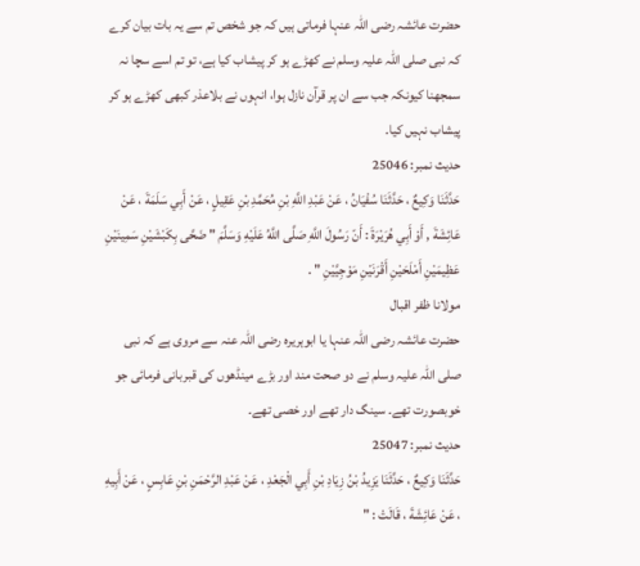حضرت عائشہ رضی اللہ عنہا فرماتی ہیں کہ جو شخص تم سے یہ بات بیان کرے کہ نبی صلی اللہ علیہ وسلم نے کھڑے ہو کر پیشاب کیا ہے، تو تم اسے سچا نہ سمجھنا کیونکہ جب سے ان پر قرآن نازل ہوا، انہوں نے بلاعذر کبھی کھڑے ہو کر پیشاب نہیں کیا۔
حدیث نمبر: 25046
حَدَّثَنَا وَكِيعٌ ، حَدَّثَنَا سُفْيَانُ ، عَنْ عَبْدِ اللَّهِ بْنِ مُحَمَّدِ بْنِ عَقِيلٍ ، عَنْ أَبِي سَلَمَةَ ، عَنْ عَائِشَةَ , أَوْ أَبِي هُرَيْرَةَ : أَنّ رَسُولَ اللَّهِ صَلَّى اللَّهُ عَلَيْهِ وَسَلَّمَ " ضَحَّى بِكَبْشَيْنِ سَمِينَيْنِ عَظِيمَيْنِ أَمْلَحَيْنِ أَقْرَنَيْنِ مَوْجِيَّيْنِ " .
مولانا ظفر اقبال
حضرت عائشہ رضی اللہ عنہا یا ابوہریرہ رضی اللہ عنہ سے مروی ہے کہ نبی صلی اللہ علیہ وسلم نے دو صحت مند اور بڑے مینڈھوں کی قبربانی فرمائی جو خوبصورت تھے۔ سینگ دار تھے اور خصی تھے۔
حدیث نمبر: 25047
حَدَّثَنَا وَكِيعٌ ، حَدَّثَنَا يَزِيدُ بْنُ زِيَادِ بْنِ أَبِي الْجَعْدِ ، عَنْ عَبْدِ الرَّحْمَنِ بْنِ عَابِسٍ ، عَنْ أَبِيهِ ، عَنْ عَائِشَةَ ، قَالَتْ : "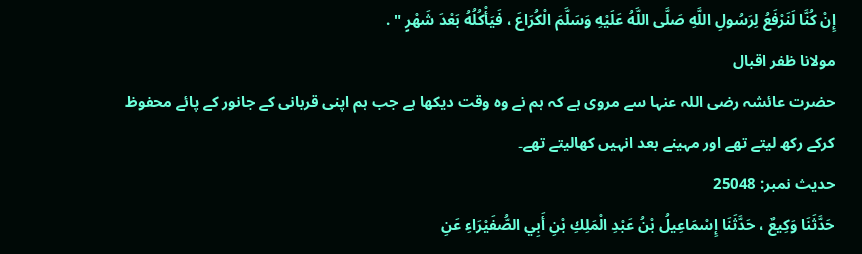إِنْ كُنَّا لَنَرْفَعُ لِرَسُولِ اللَّهِ صَلَّى اللَّهُ عَلَيْهِ وَسَلَّمَ الْكُرَاعَ ، فَيَأْكُلُهُ بَعْدَ شَهْرٍ " .
مولانا ظفر اقبال
حضرت عائشہ رضی اللہ عنہا سے مروی ہے کہ ہم نے وہ وقت دیکھا ہے جب ہم اپنی قربانی کے جانور کے پائے محفوظ کرکے رکھ لیتے تھے اور مہینے بعد انہیں کھالیتے تھے۔
حدیث نمبر: 25048
حَدَّثَنَا وَكِيعٌ ، حَدَّثَنَا إِسْمَاعِيلُ بْنُ عَبْدِ الْمَلِكِ بْنِ أَبِي الصُّفَيْرَاءِ عَنِ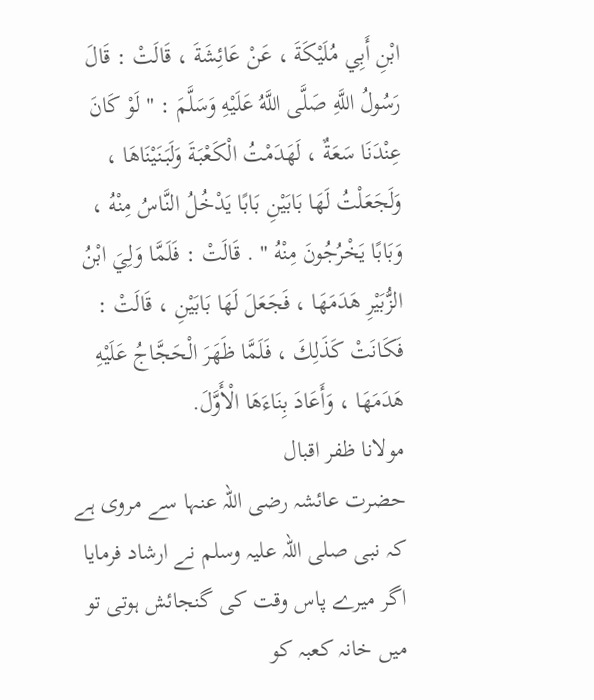ابْنِ أَبِي مُلَيْكَةَ ، عَنْ عَائِشَةَ ، قَالَتْ : قَالَ رَسُولُ اللَّهِ صَلَّى اللَّهُ عَلَيْهِ وَسَلَّمَ : " لَوْ كَانَ عِنْدَنَا سَعَةٌ ، لَهَدَمْتُ الْكَعْبَةَ وَلَبَنَيْنَاهَا ، وَلَجَعَلْتُ لَهَا بَابَيْنِ بَابًا يَدْخُلُ النَّاسُ مِنْهُ ، وَبَابًا يَخْرُجُونَ مِنْهُ " . قَالَتْ : فَلَمَّا وَلِيَ ابْنُ الزُّبَيْرِ هَدَمَهَا ، فَجَعَلَ لَهَا بَابَيْنِ ، قَالَتْ : فَكَانَتْ كَذَلِكَ ، فَلَمَّا ظَهَرَ الْحَجَّاجُ عَلَيْهِ هَدَمَهَا ، وَأَعَادَ بِنَاءَهَا الْأَوَّلَ.
مولانا ظفر اقبال
حضرت عائشہ رضی اللہ عنہا سے مروی ہے کہ نبی صلی اللہ علیہ وسلم نے ارشاد فرمایا اگر میرے پاس وقت کی گنجائش ہوتی تو میں خانہ کعبہ کو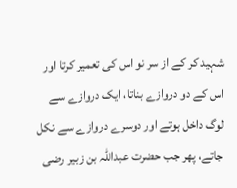شہید کر کے از سر نو اس کی تعمیر کرتا اور اس کے دو دروازے بناتا، ایک دروازے سے لوگ داخل ہوتے اور دوسرے دروازے سے نکل جاتے، پھر جب حضرت عبداللہ بن زبیر رضی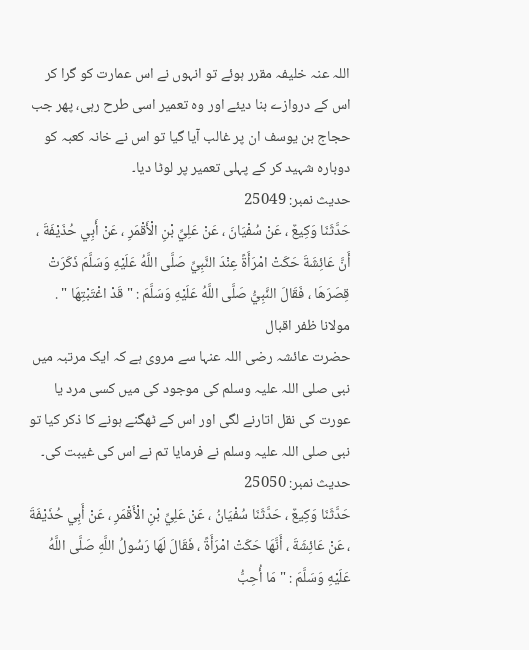اللہ عنہ خلیفہ مقرر ہوئے تو انہوں نے اس عمارت کو گرا کر اس کے دروازے بنا دیئے اور وہ تعمیر اسی طرح رہی، پھر جب حجاج بن یوسف ان پر غالب آیا گیا تو اس نے خانہ کعبہ کو دوبارہ شہید کر کے پہلی تعمیر پر لوٹا دیا۔
حدیث نمبر: 25049
حَدَّثَنَا وَكِيعٌ ، عَنْ سُفْيَانَ ، عَنْ عَلِيِّ بْنِ الْأَقْمَرِ ، عَنْ أَبِي حُذَيْفَةَ ، أَنَّ عَائِشَةَ حَكَتْ امْرَأَةً عِنْدَ النَّبِيِّ صَلَّى اللَّهُ عَلَيْهِ وَسَلَّمَ ذَكَرَتْ قِصَرَهَا ، فَقَالَ النَّبِيُّ صَلَّى اللَّهُ عَلَيْهِ وَسَلَّمَ : " قَدْ اغْتَبْتِهَا " .
مولانا ظفر اقبال
حضرت عائشہ رضی اللہ عنہا سے مروی ہے کہ ایک مرتبہ میں نبی صلی اللہ علیہ وسلم کی موجود کی میں کسی مرد یا عورت کی نقل اتارنے لگی اور اس کے ٹھگنے ہونے کا ذکر کیا تو نبی صلی اللہ علیہ وسلم نے فرمایا تم نے اس کی غیبت کی۔
حدیث نمبر: 25050
حَدَّثَنَا وَكِيعٌ ، حَدَّثَنَا سُفْيَانُ ، عَنْ عَلِيِّ بْنِ الْأَقْمَرِ ، عَنْ أَبِي حُذَيْفَةَ ، عَنْ عَائِشَةَ ، أَنَّهَا حَكَتْ امْرَأَةً ، فَقَالَ لَهَا رَسُولُ اللَّهِ صَلَّى اللَّهُ عَلَيْهِ وَسَلَّمَ : " مَا أُحِبُّ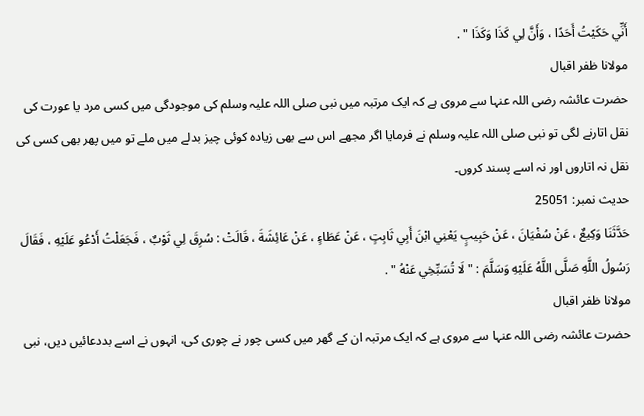أَنِّي حَكَيْتُ أَحَدًا ، وَأَنَّ لِي كَذَا وَكَذَا " .
مولانا ظفر اقبال
حضرت عائشہ رضی اللہ عنہا سے مروی ہے کہ ایک مرتبہ میں نبی صلی اللہ علیہ وسلم کی موجودگی میں کسی مرد یا عورت کی نقل اتارنے لگی تو نبی صلی اللہ علیہ وسلم نے فرمایا اگر مجھے اس سے بھی زیادہ کوئی چیز بدلے میں ملے تو میں پھر بھی کسی کی نقل نہ اتاروں اور نہ اسے پسند کروں۔
حدیث نمبر: 25051
حَدَّثَنَا وَكِيعٌ ، عَنْ سُفْيَانَ ، عَنْ حَبِيبٍ يَعْنِي ابْنَ أَبِي ثَابِتٍ ، عَنْ عَطَاءٍ ، عَنْ عَائِشَةَ ، قَالَتْ : سُرِقَ لِي ثَوْبٌ ، فَجَعَلْتُ أَدْعُو عَلَيْهِ ، فَقَالَ رَسُولُ اللَّهِ صَلَّى اللَّهُ عَلَيْهِ وَسَلَّمَ : " لَا تُسَبِّخِي عَنْهُ " .
مولانا ظفر اقبال
حضرت عائشہ رضی اللہ عنہا سے مروی ہے کہ ایک مرتبہ ان کے گھر میں کسی چور نے چوری کی، انہوں نے اسے بددعائیں دیں، نبی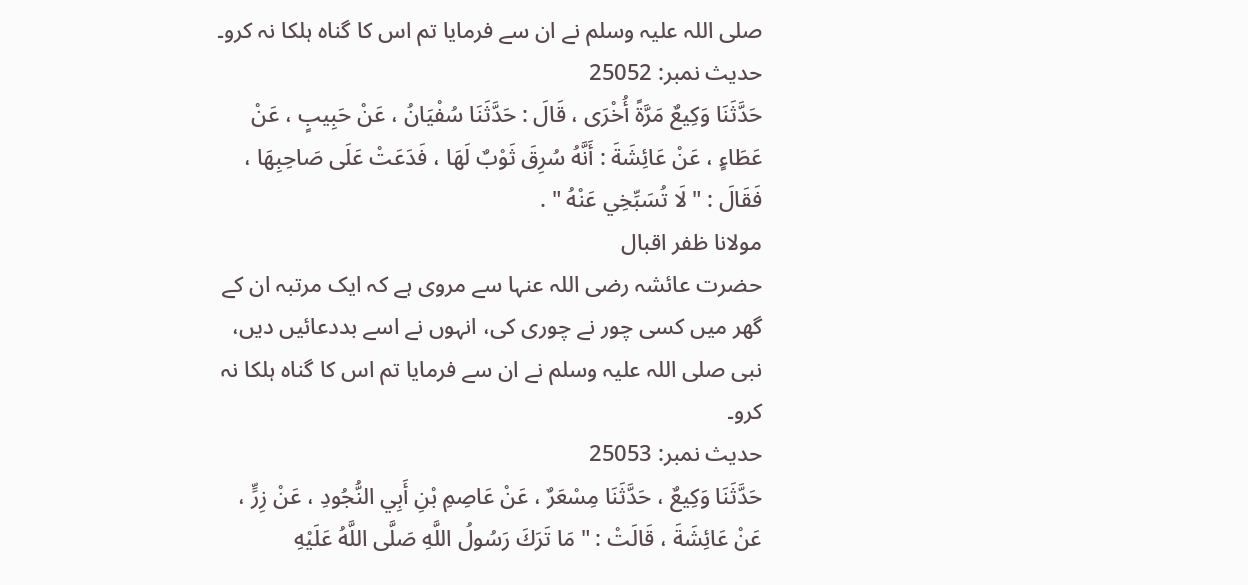صلی اللہ علیہ وسلم نے ان سے فرمایا تم اس کا گناہ ہلکا نہ کرو۔
حدیث نمبر: 25052
حَدَّثَنَا وَكِيعٌ مَرَّةً أُخْرَى ، قَالَ : حَدَّثَنَا سُفْيَانُ ، عَنْ حَبِيبٍ ، عَنْ عَطَاءٍ ، عَنْ عَائِشَةَ : أَنَّهُ سُرِقَ ثَوْبٌ لَهَا ، فَدَعَتْ عَلَى صَاحِبِهَا ، فَقَالَ : " لَا تُسَبِّخِي عَنْهُ " .
مولانا ظفر اقبال
حضرت عائشہ رضی اللہ عنہا سے مروی ہے کہ ایک مرتبہ ان کے گھر میں کسی چور نے چوری کی، انہوں نے اسے بددعائیں دیں، نبی صلی اللہ علیہ وسلم نے ان سے فرمایا تم اس کا گناہ ہلکا نہ کرو۔
حدیث نمبر: 25053
حَدَّثَنَا وَكِيعٌ ، حَدَّثَنَا مِسْعَرٌ ، عَنْ عَاصِمِ بْنِ أَبِي النُّجُودِ ، عَنْ زِرٍّ ، عَنْ عَائِشَةَ ، قَالَتْ : " مَا تَرَكَ رَسُولُ اللَّهِ صَلَّى اللَّهُ عَلَيْهِ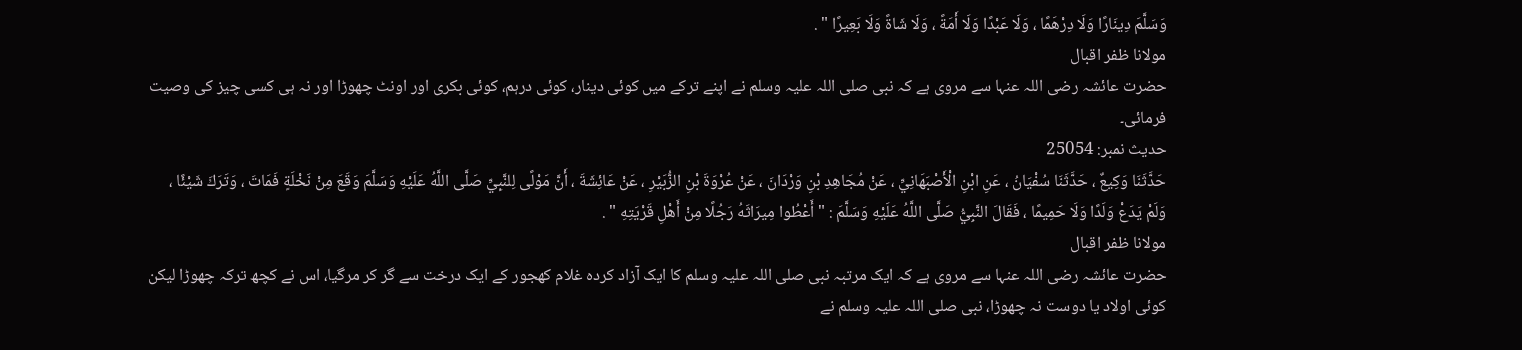وَسَلَّمَ دِينَارًا وَلَا دِرْهَمًا ، وَلَا عَبْدًا وَلَا أَمَةً ، وَلَا شَاةً وَلَا بَعِيرًا " .
مولانا ظفر اقبال
حضرت عائشہ رضی اللہ عنہا سے مروی ہے کہ نبی صلی اللہ علیہ وسلم نے اپنے ترکے میں کوئی دینار، کوئی درہم، کوئی بکری اور اونٹ چھوڑا اور نہ ہی کسی چیز کی وصیت فرمائی۔
حدیث نمبر: 25054
حَدَّثَنَا وَكِيعٌ ، حَدَّثَنَا سُفْيَانُ ، عَنِ ابْنِ الْأَصْبَهَانِيِّ ، عَنْ مُجَاهِدِ بْنِ وَرْدَانَ ، عَنْ عُرْوَةَ بْنِ الزُّبَيْرِ ، عَنْ عَائِشَةَ ، أَنَّ مَوْلًى لِلنَّبِيِّ صَلَّى اللَّهُ عَلَيْهِ وَسَلَّمَ وَقَعَ مِنْ نَخْلَةٍ فَمَاتَ ، وَتَرَكَ شَيْئًا ، وَلَمْ يَدَعْ وَلَدًا وَلَا حَمِيمًا ، فَقَالَ النَّبِيُّ صَلَّى اللَّهُ عَلَيْهِ وَسَلَّمَ : " أَعْطُوا مِيرَاثَهُ رَجُلًا مِنْ أَهْلِ قَرْيَتِهِ " .
مولانا ظفر اقبال
حضرت عائشہ رضی اللہ عنہا سے مروی ہے کہ ایک مرتبہ نبی صلی اللہ علیہ وسلم کا ایک آزاد کردہ غلام کھجور کے ایک درخت سے گر کر مرگیا، اس نے کچھ ترکہ چھوڑا لیکن کوئی اولاد یا دوست نہ چھوڑا، نبی صلی اللہ علیہ وسلم نے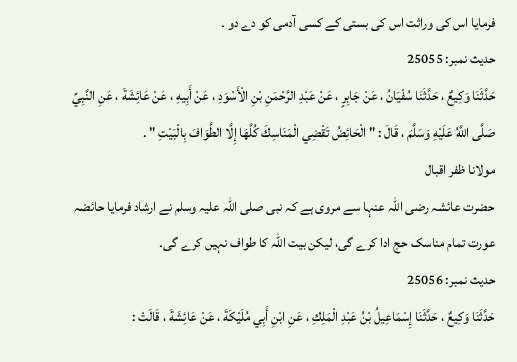فرمایا اس کی وراثت اس کی بستی کے کسی آدمی کو دے دو ۔
حدیث نمبر: 25055
حَدَّثَنَا وَكِيعٌ ، حَدَّثَنَا سُفْيَانُ ، عَنْ جَابِرٍ ، عَنْ عَبْدِ الرَّحْمَنِ بْنِ الْأَسْوَدِ ، عَنْ أَبِيهِ ، عَنْ عَائِشَةَ ، عَنِ النَّبِيِّ صَلَّى اللَّهُ عَلَيْهِ وَسَلَّمَ ، قَالَ : " الْحَائِضُ تَقْضِي الْمَنَاسِكَ كُلَّهَا إِلَّا الطَّوَافَ بِالْبَيْتِ " .
مولانا ظفر اقبال
حضرت عائشہ رضی اللہ عنہا سے مروی ہے کہ نبی صلی اللہ علیہ وسلم نے ارشاد فرمایا حائضہ عورت تمام مناسک حج ادا کرے گی، لیکن بیت اللہ کا طواف نہیں کرے گی۔
حدیث نمبر: 25056
حَدَّثَنَا وَكِيعٌ ، حَدَّثَنَا إِسْمَاعِيلُ بْنُ عَبْدِ الْمَلِكِ ، عَنِ ابْنِ أَبِي مُلَيْكَةَ ، عَنْ عَائِشَةَ ، قَالَتْ :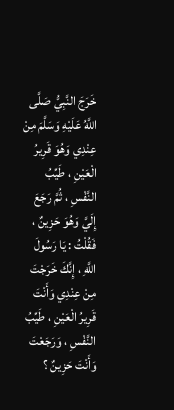خَرَجَ النَّبِيُّ صَلَّى اللَّهُ عَلَيْهِ وَسَلَّمَ مِنْ عِنْدِي وَهُوَ قَرِيرُ الْعَيْنِ ، طَيِّبُ النَّفْسِ ، ثُمَّ رَجَعَ إِلَيَّ وَهُوَ حَزِينٌ ، فَقُلْتُ : يَا رَسُولَ اللَّهِ ، إِنَّكَ خَرَجْتَ مِنْ عِنْدِي وَأَنْتَ قَرِيرُ الْعَيْنِ ، طَيِّبُ النَّفْسِ ، وَرَجَعْتَ وَأَنْتَ حَزِينٌ ؟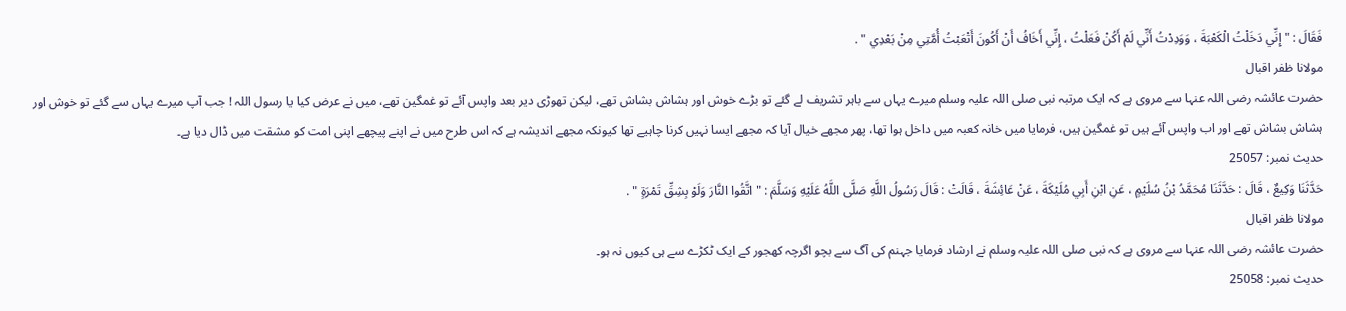فَقَالَ : " إِنِّي دَخَلْتُ الْكَعْبَةَ ، وَوَدِدْتُ أَنِّي لَمْ أَكُنْ فَعَلْتُ ، إِنِّي أَخَافُ أَنْ أَكُونَ أَتْعَبْتُ أُمَّتِي مِنْ بَعْدِي " .
مولانا ظفر اقبال
حضرت عائشہ رضی اللہ عنہا سے مروی ہے کہ ایک مرتبہ نبی صلی اللہ علیہ وسلم میرے یہاں سے باہر تشریف لے گئے تو بڑے خوش اور ہشاش بشاش تھے، لیکن تھوڑی دیر بعد واپس آئے تو غمگین تھے، میں نے عرض کیا یا رسول اللہ ! جب آپ میرے یہاں سے گئے تو خوش اور ہشاش بشاش تھے اور اب واپس آئے ہیں تو غمگین ہیں، فرمایا میں خانہ کعبہ میں داخل ہوا تھا، پھر مجھے خیال آیا کہ مجھے ایسا نہیں کرنا چاہیے تھا کیونکہ مجھے اندیشہ ہے کہ اس طرح میں نے اپنے پیچھے اپنی امت کو مشقت میں ڈال دیا ہے۔
حدیث نمبر: 25057
حَدَّثَنَا وَكِيعٌ ، قَالَ : حَدَّثَنَا مُحَمَّدُ بْنُ سُلَيْمٍ ، عَنِ ابْنِ أَبِي مُلَيْكَةَ ، عَنْ عَائِشَةَ ، قَالَتْ : قَالَ رَسُولُ اللَّهِ صَلَّى اللَّهُ عَلَيْهِ وَسَلَّمَ : " اتَّقُوا النَّارَ وَلَوْ بِشِقِّ تَمْرَةٍ " .
مولانا ظفر اقبال
حضرت عائشہ رضی اللہ عنہا سے مروی ہے کہ نبی صلی اللہ علیہ وسلم نے ارشاد فرمایا جہنم کی آگ سے بچو اگرچہ کھجور کے ایک ٹکڑے سے ہی کیوں نہ ہو۔
حدیث نمبر: 25058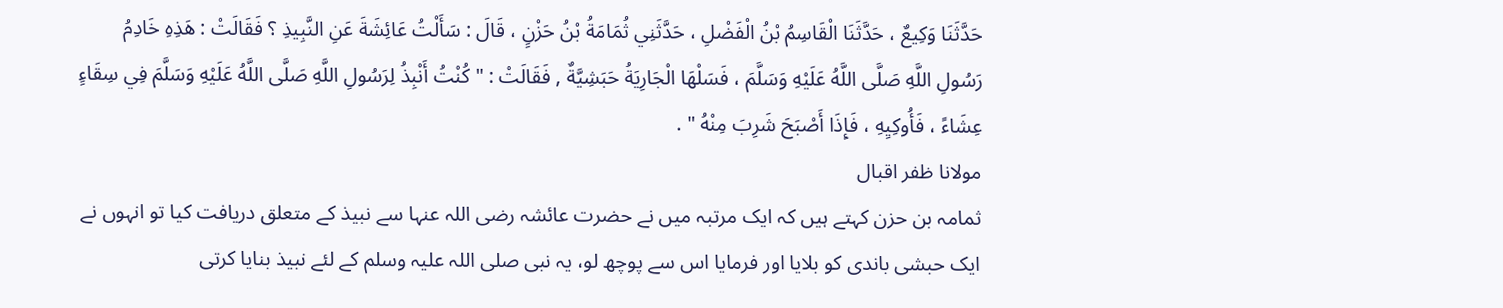حَدَّثَنَا وَكِيعٌ ، حَدَّثَنَا الْقَاسِمُ بْنُ الْفَضْلِ ، حَدَّثَنِي ثُمَامَةُ بْنُ حَزْنٍ ، قَالَ : سَأَلْتُ عَائِشَةَ عَنِ النَّبِيذِ ؟ فَقَالَتْ : هَذِهِ خَادِمُ رَسُولِ اللَّهِ صَلَّى اللَّهُ عَلَيْهِ وَسَلَّمَ ، فَسَلْهَا الْجَارِيَةُ حَبَشِيَّةٌ , فَقَالَتْ : " كُنْتُ أَنْبِذُ لِرَسُولِ اللَّهِ صَلَّى اللَّهُ عَلَيْهِ وَسَلَّمَ فِي سِقَاءٍ عِشَاءً ، فَأُوكِيِهِ ، فَإِذَا أَصْبَحَ شَرِبَ مِنْهُ " .
مولانا ظفر اقبال
ثمامہ بن حزن کہتے ہیں کہ ایک مرتبہ میں نے حضرت عائشہ رضی اللہ عنہا سے نبیذ کے متعلق دریافت کیا تو انہوں نے ایک حبشی باندی کو بلایا اور فرمایا اس سے پوچھ لو، یہ نبی صلی اللہ علیہ وسلم کے لئے نبیذ بنایا کرتی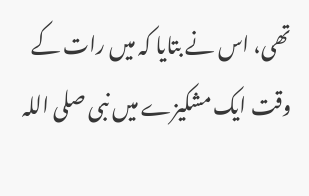تھی، اس نے بتایا کہ میں رات کے وقت ایک مشکیزے میں نبی صلی اللہ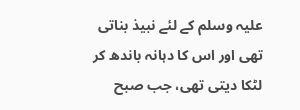علیہ وسلم کے لئے نبیذ بناتی تھی اور اس کا دہانہ باندھ کر لٹکا دیتی تھی، جب صبح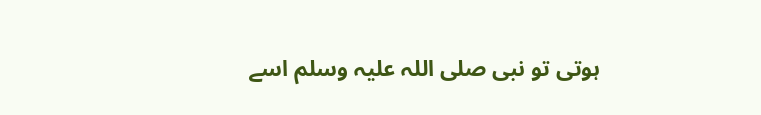ہوتی تو نبی صلی اللہ علیہ وسلم اسے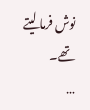نوش فرما لیتے تھے۔
…